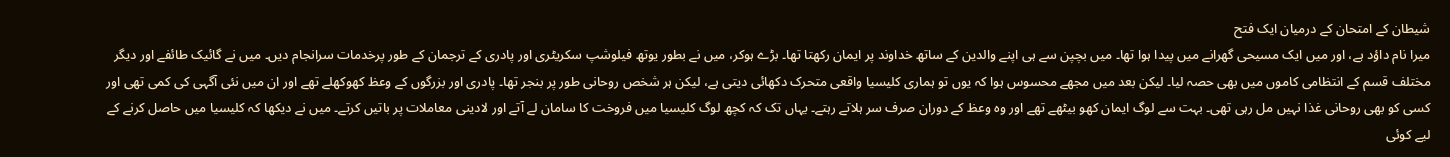شیطان کے امتحان کے درمیان ایک فتح
میرا نام داؤد ہے، اور میں ایک مسیحی گھرانے میں پیدا ہوا تھا۔ میں بچپن سے ہی اپنے والدین کے ساتھ خداوند پر ایمان رکھتا تھا۔ بڑے ہوکر، میں نے بطور یوتھ فیلوشپ سکریٹری اور پادری کے ترجمان کے طور پرخدمات سرانجام دیں۔ میں نے گائیک طائفے اور دیگر مختلف قسم کے انتظامی کاموں میں بھی حصہ لیا۔ لیکن بعد میں مجھے محسوس ہوا کہ یوں تو ہماری کلیسیا واقعی متحرک دکھائی دیتی ہے، لیکن ہر شخص روحانی طور پر بنجر تھا۔ پادری اور بزرگوں کے وعظ کھوکھلے تھے اور ان میں نئی آگہی کی کمی تھی اور کسی کو بھی روحانی غذا نہیں مل رہی تھی۔ بہت سے لوگ ایمان کھو بیٹھے تھے اور وہ وعظ کے دوران صرف سر ہلاتے رہتے۔ یہاں تک کہ کچھ لوگ کلیسیا میں فروخت کا سامان لے آتے اور لادینی معاملات پر باتیں کرتے۔ میں نے دیکھا کہ کلیسیا میں حاصل کرنے کے لیے کوئی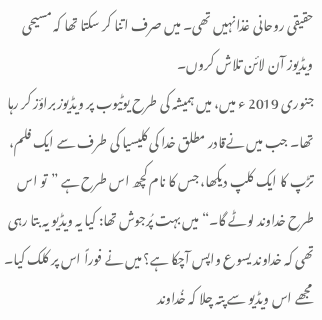حقیقی روحانی غذا نہیں تھی۔ میں صرف اتنا کر سکتا تھا کہ مسیحی ویڈیوز آن لائن تلاش کروں۔
جنوری 2019 ء میں، میں ہمیشہ کی طرح یوٹیوب پر ویڈیوز براؤز کر رہا تھا۔ جب میں نےقادر مطلق خدا کی کلیسیا کی طرف سے ایک فلم، تڑپ کا ایک کلپ دیکھا، جس کا نام کچھ اس طرح ہے ”تو اس طرح خداوند لوٹے گا۔“ میں بہت پُرجوش تھا: کیا یہ ویڈیو یہ بتا رہی تھی کہ خداوند یسوع واپس آچکا ہے؟ میں نے فوراً اس پر کلک کیا۔ مجھے اس ویڈیو سے پتہ چلا کہ خُداوند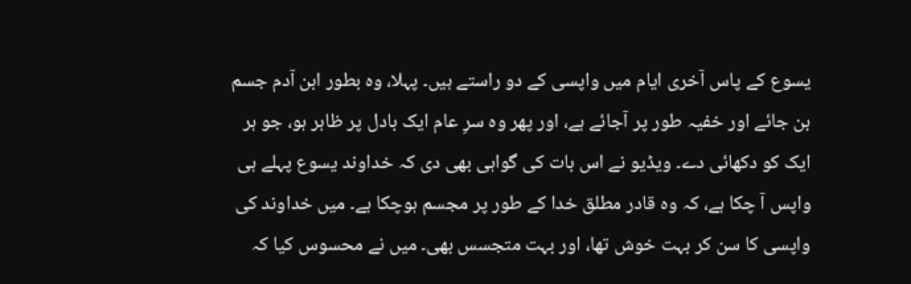یسوع کے پاس آخری ایام میں واپسی کے دو راستے ہیں۔ پہلا، وہ بطور ابن آدم جسم بن جائے اور خفیہ طور پر آجائے ہے، اور پھر وہ سرِ عام ایک بادل پر ظاہر ہو، جو ہر ایک کو دکھائی دے۔ ویڈیو نے اس بات کی گواہی بھی دی کہ خداوند یسوع پہلے ہی واپس آ چکا ہے، کہ وہ قادر مطلق خدا کے طور پر مجسم ہوچکا ہے۔ میں خداوند کی واپسی کا سن کر بہت خوش تھا، اور بہت متجسس بھی۔ میں نے محسوس کیا کہ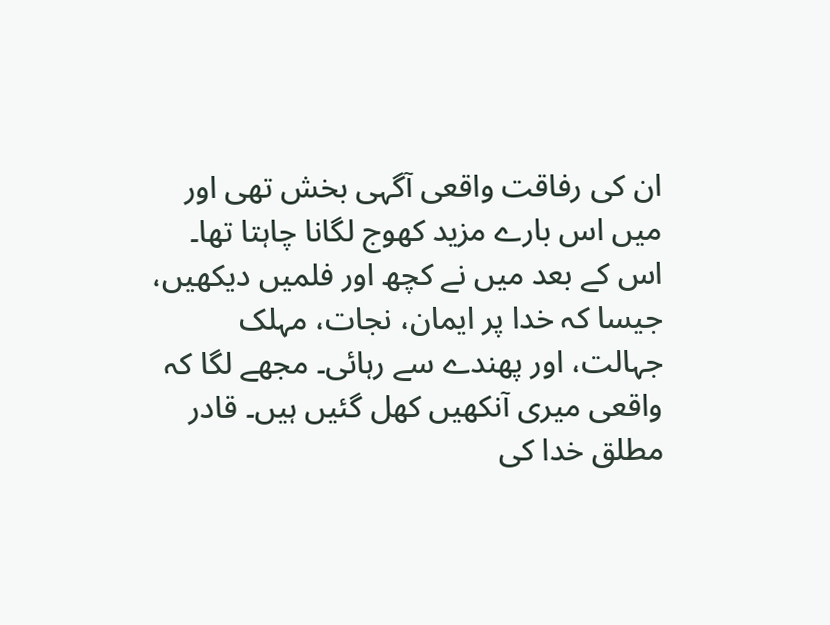ان کی رفاقت واقعی آگہی بخش تھی اور میں اس بارے مزید کھوج لگانا چاہتا تھا۔ اس کے بعد میں نے کچھ اور فلمیں دیکھیں، جیسا کہ خدا پر ایمان، نجات، مہلک جہالت، اور پھندے سے رہائی۔ مجھے لگا کہ واقعی میری آنکھیں کھل گئیں ہیں۔ قادر مطلق خدا کی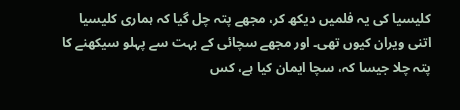کلیسیا کی یہ فلمیں دیکھ کر، مجھے پتہ چل گیا کہ ہماری کلیسیا اتنی ویران کیوں تھی۔ اور مجھے سچائی کے بہت سے پہلو سیکھنے کا پتہ چلا جیسا کہ، سچا ایمان کیا ہے، کس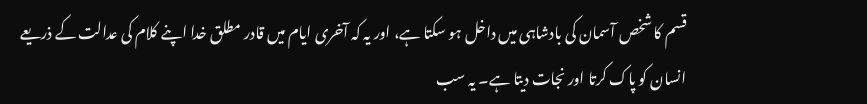قسم کا شخص آسمان کی بادشاہی میں داخل ہو سکتا ہے، اور یہ کہ آخری ایام میں قادر مطلق خدا اپنے کلام کی عدالت کے ذریعے انسان کو پاک کرتا اور نجات دیتا ہے۔ یہ سب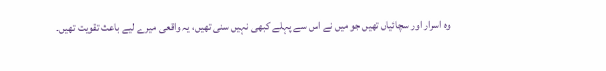وہ اسرار اور سچائیاں تھیں جو میں نے اس سے پہلے کبھی نہیں سنی تھیں، یہ واقعی میرے لیے باعث تقویت تھیں۔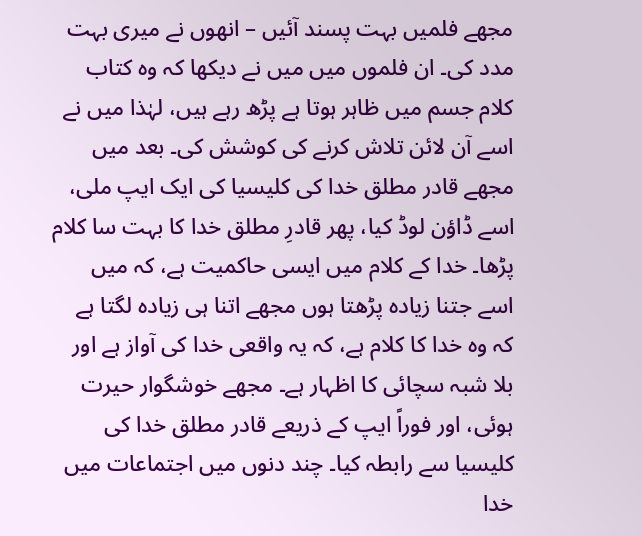مجھے فلمیں بہت پسند آئیں – انھوں نے میری بہت مدد کی۔ ان فلموں میں میں نے دیکھا کہ وہ کتاب کلام جسم میں ظاہر ہوتا ہے پڑھ رہے ہیں، لہٰذا میں نے اسے آن لائن تلاش کرنے کی کوشش کی۔ بعد میں مجھے قادر مطلق خدا کی کلیسیا کی ایک ایپ ملی، اسے ڈاؤن لوڈ کیا، پھر قادرِ مطلق خدا کا بہت سا کلام پڑھا۔ خدا کے کلام میں ایسی حاکمیت ہے، کہ میں اسے جتنا زیادہ پڑھتا ہوں مجھے اتنا ہی زیادہ لگتا ہے کہ وہ خدا کا کلام ہے، کہ یہ واقعی خدا کی آواز ہے اور بلا شبہ سچائی کا اظہار ہے۔ مجھے خوشگوار حیرت ہوئی، اور فوراً ایپ کے ذریعے قادر مطلق خدا کی کلیسیا سے رابطہ کیا۔ چند دنوں میں اجتماعات میں خدا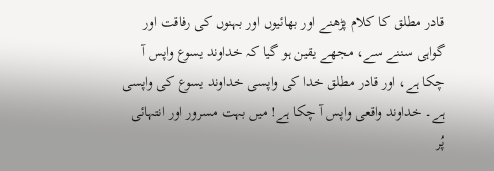قادر مطلق کا کلام پڑھنے اور بھائیوں اور بہنوں کی رفاقت اور گواہی سننے سے، مجھے یقین ہو گیا کہ خداوند یسوع واپس آ چکا ہے، اور قادر مطلق خدا کی واپسی خداوند یسوع کی واپسی ہے۔ خداوند واقعی واپس آ چکا ہے! میں بہت مسرور اور انتہائی پُر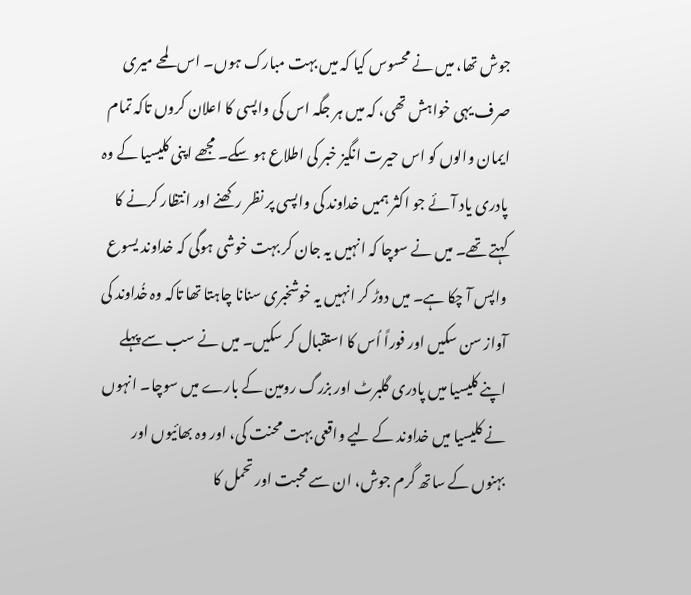جوش تھا، میں نے محسوس کیا کہ میں بہت مبارک ہوں۔ اس لمحے میری صرف یہی خواہش تھی، کہ میں ہر جگہ اس کی واپسی کا اعلان کروں تاکہ تمام ایمان والوں کو اس حیرت انگیز خبر کی اطلاع ہو سکے۔ مجھے اپنی کلیسیا کے وہ پادری یاد آئے جو اکثر ہمیں خداوند کی واپسی پر نظر رکھنے اور انتظار کرنے کا کہتے تھے۔ میں نے سوچا کہ انہیں یہ جان کر بہت خوشی ہوگی کہ خداوند یسوع واپس آ چکا ہے۔ میں دوڑ کر انہیں یہ خوشخبری سنانا چاہتا تھا تاکہ وہ خُداوند کی آواز سن سکیں اور فوراً اُس کا استقبال کر سکیں۔ میں نے سب سے پہلے اپنے کلیسیا میں پادری گلبرٹ اور بزرگ رومین کے بارے میں سوچا۔ انہوں نے کلیسیا میں خداوند کے لیے واقعی بہت محنت کی، اور وہ بھائیوں اور بہنوں کے ساتھ گرم جوش، ان سے محبت اور تحمل کا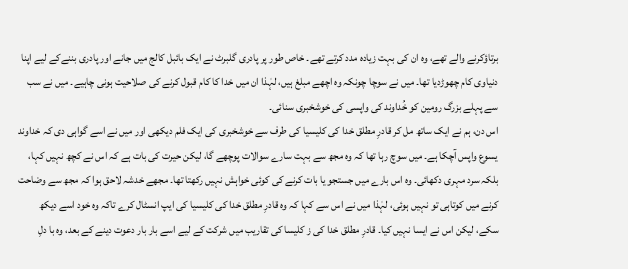برتاؤکرنے والے تھے، وہ ان کی بہت زیادہ مدد کرتے تھے۔ خاص طور پر پادری گلبرٹ نے ایک بائبل کالج میں جانے اور پادری بننےکے لیے اپنا دنیاوی کام چھوڑدیا تھا۔ میں نے سوچا چونکہ وہ اچھے مبلغ ہیں، لہٰذا ان میں خدا کا کام قبول کرنے کی صلاحیت ہونی چاہیے۔ میں نے سب سے پہلے بزرگ رومین کو خُداوند کی واپسی کی خوشخبری سنائی۔
اس دن، ہم نے ایک ساتھ مل کر قادرِ مطلق خدا کی کلیسیا کی طرف سے خوشخبری کی ایک فلم دیکھی اور میں نے اسے گواہی دی کہ خداوند یسوع واپس آچکا ہے۔ میں سوچ رہا تھا کہ وہ مجھ سے بہت سارے سوالات پوچھے گا، لیکن حیرت کی بات ہے کہ اس نے کچھ نہیں کہا، بلکہ سرد مہری دکھائی۔ وہ اس بارے میں جستجو یا بات کرنے کی کوئی خواہش نہیں رکھتا تھا۔ مجھے خدشہ لاحق ہوا کہ مجھ سے وضاحت کرنے میں کوتاہی تو نہیں ہوئی، لہٰذا میں نے اس سے کہا کہ وہ قادرِ مطلق خدا کی کلیسیا کی ایپ انسٹال کرے تاکہ وہ خود اسے دیکھ سکے، لیکن اس نے ایسا نہیں کیا۔ قادرِ مطلق خدا کی ز کلیسا کی تقاریب میں شرکت کے لیے اسے بار بار دعوت دینے کے بعد، وہ با دلِ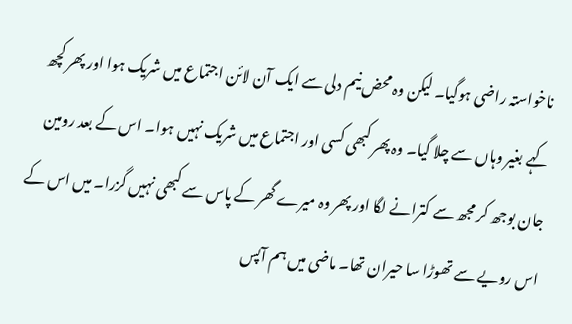ناخواستہ راضی ہوگیا۔ لیکن وہ محض نیم دلی سے ایک آن لائن اجتماع میں شریک ہوا اور پھر کچھ کہے بغیر وہاں سے چلا گیا۔ وہ پھر کبھی کسی اور اجتماع میں شریک نہیں ہوا۔ اس کے بعد رومین جان بوجھ کر مجھ سے کترانے لگا اور پھر وہ میرے گھر کے پاس سے کبھی نہیں گزرا۔ میں اس کے اس رویے سے تھوڑا سا حیران تھا۔ ماضی میں ہم آپس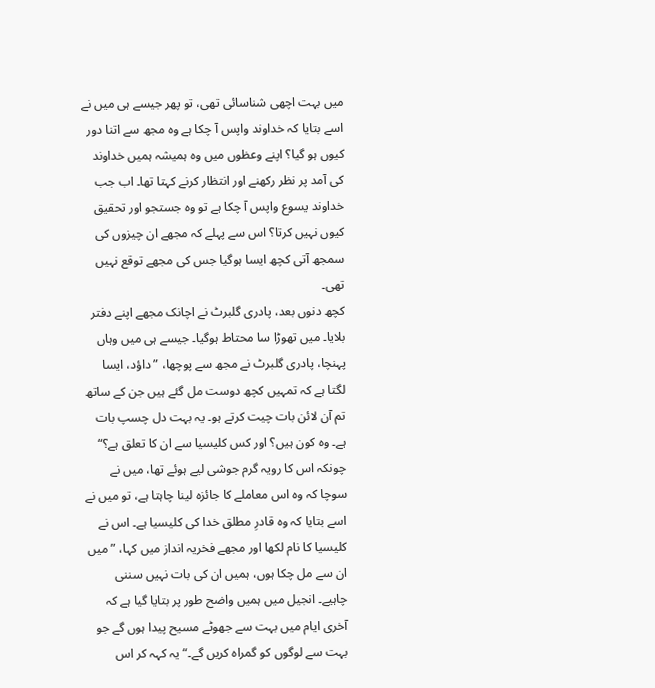میں بہت اچھی شناسائی تھی، تو پھر جیسے ہی میں نے اسے بتایا کہ خداوند واپس آ چکا ہے وہ مجھ سے اتنا دور کیوں ہو گیا؟ اپنے وعظوں میں وہ ہمیشہ ہمیں خداوند کی آمد پر نظر رکھنے اور انتظار کرنے کہتا تھا۔ اب جب خداوند یسوع واپس آ چکا ہے تو وہ جستجو اور تحقیق کیوں نہیں کرتا؟ اس سے پہلے کہ مجھے ان چیزوں کی سمجھ آتی کچھ ایسا ہوگیا جس کی مجھے توقع نہیں تھی۔
کچھ دنوں بعد، پادری گلبرٹ نے اچانک مجھے اپنے دفتر بلایا۔ میں تھوڑا سا محتاط ہوگیا۔ جیسے ہی میں وہاں پہنچا، پادری گلبرٹ نے مجھ سے پوچھا، ”داؤد، ایسا لگتا ہے کہ تمہیں کچھ دوست مل گئے ہیں جن کے ساتھ تم آن لائن بات چیت کرتے ہو۔ یہ بہت دل چسپ بات ہے۔ وہ کون ہیں؟ اور کس کلیسیا سے ان کا تعلق ہے؟“ چونکہ اس کا رویہ گرم جوشی لیے ہوئے تھا، میں نے سوچا کہ وہ اس معاملے کا جائزہ لینا چاہتا ہے، تو میں نے اسے بتایا کہ وہ قادرِ مطلق خدا کی کلیسیا ہے۔ اس نے کلیسیا کا نام لکھا اور مجھے فخریہ انداز میں کہا، ”میں ان سے مل چکا ہوں، ہمیں ان کی بات نہیں سننی چاہیے۔ انجیل میں ہمیں واضح طور پر بتایا گیا ہے کہ آخری ایام میں بہت سے جھوٹے مسیح پیدا ہوں گے جو بہت سے لوگوں کو گمراہ کریں گے۔“ یہ کہہ کر اس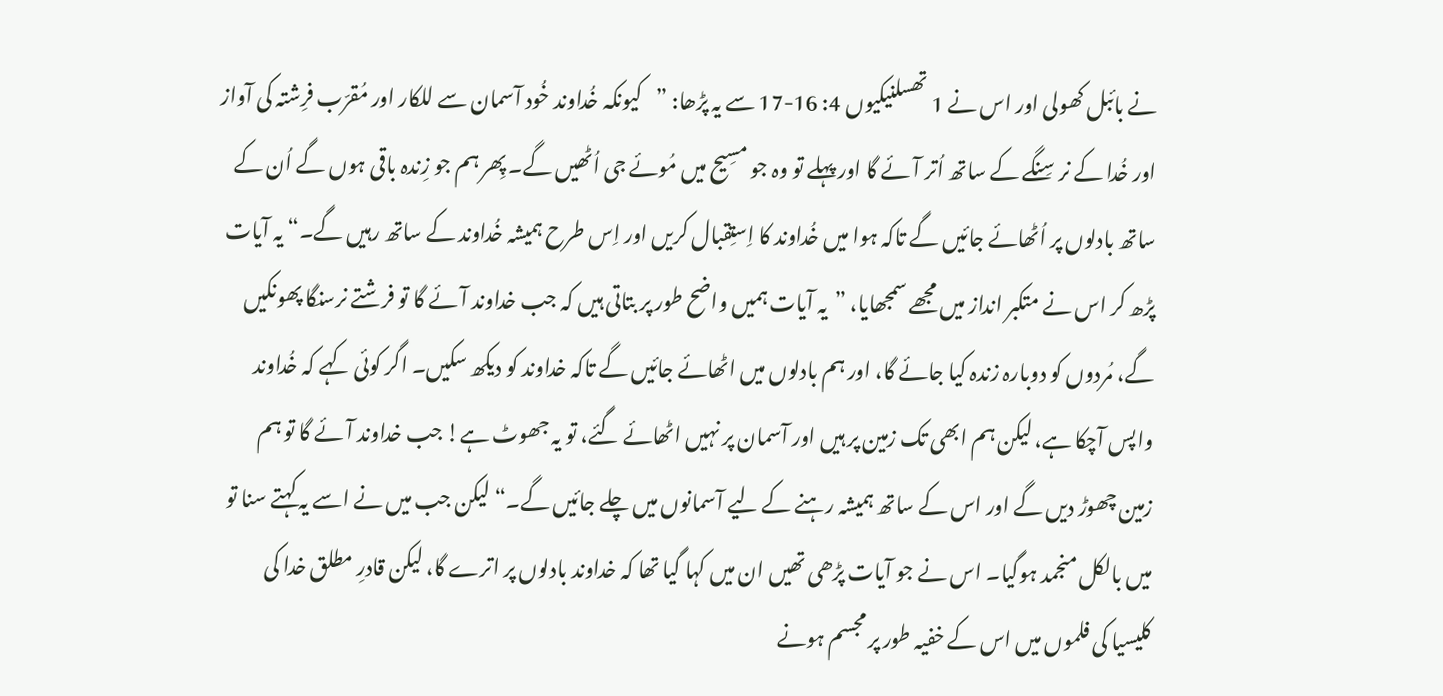نے بائبل کھولی اور اس نے 1 تھسلنیکیوں 4: 16-17 سے یہ پڑھا: ”کیونکہ خُداوند خُود آسمان سے للکار اور مُقرّب فرِشتہ کی آواز اور خُدا کے نرسِنگے کے ساتھ اُتر آئے گا اور پہلے تو وہ جو مسِیح میں مُوئے جی اُٹھیں گے۔ پِھر ہم جو زِندہ باقی ہوں گے اُن کے ساتھ بادلوں پر اُٹھائے جائیں گے تاکہ ہوا میں خُداوند کا اِستِقبال کریں اور اِس طرح ہمیشہ خُداوند کے ساتھ رہیں گے۔“ یہ آیات پڑھ کر اس نے متکبر انداز میں مجھے سمجھایا، ”یہ آیات ہمیں واضح طور پر بتاتی ہیں کہ جب خداوند آئے گا تو فرشتے نرسنگا پھونکیں گے، مُردوں کو دوبارہ زندہ کیا جائے گا، اور ہم بادلوں میں اٹھائے جائیں گے تاکہ خداوند کو دیکھ سکیں۔ اگر کوئی کہے کہ خُداوند واپس آچکا ہے، لیکن ہم ابھی تک زمین پر ہیں اور آسمان پر نہیں اٹھائے گئے، تو یہ جھوٹ ہے! جب خداوند آئے گا تو ہم زمین چھوڑ دیں گے اور اس کے ساتھ ہمیشہ رہنے کے لیے آسمانوں میں چلے جائیں گے۔“ لیکن جب میں نے اسے یہ کہتے سنا تو میں بالکل منجمد ہوگیا۔ اس نے جو آیات پڑھی تھیں ان میں کہا گیا تھا کہ خداوند بادلوں پر اترے گا، لیکن قادرِ مطلق خدا کی کلیسیا کی فلموں میں اس کے خفیہ طور پر مجسم ہونے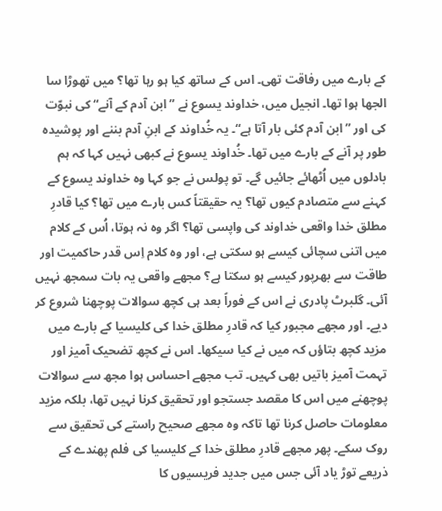کے بارے میں رفاقت تھی۔ اس کے ساتھ کیا ہو رہا تھا؟ میں تھوڑا سا الجھا ہوا تھا۔ انجیل میں، خداوند یسوع نے ”ابن آدم کے آنے“ کی نبوّت کی اور ”ابن آدم کئی بار آتا ہے“۔ یہ خُداوند کے ابنِ آدم بننے اور پوشیدہ طور پر آنے کے بارے میں تھا۔ خُداوند یسوع نے کبھی نہیں کہا کہ ہم بادلوں میں اُٹھائے جائیں گے۔ تو پولس نے جو کہا وہ خداوند یسوع کے کہنے سے متصادم کیوں تھا؟ یہ حقیقتاً کس بارے میں تھا؟ کیا قادرِ مطلق خدا واقعی خداوند کی واپسی تھا؟ اگر وہ نہ ہوتا، اُس کے کلام میں اتنی سچائی کیسے ہو سکتی ہے، اور وہ کلام اِس قدر حاکمیت اور طاقت سے بھرپور کیسے ہو سکتا ہے؟ مجھے واقعی یہ بات سمجھ نہیں آئی۔ گلبرٹ پادری نے اس کے فوراً بعد ہی کچھ سوالات پوچھنا شروع کر دیے۔ اور مجھے مجبور کیا کہ قادرِ مطلق خدا کی کلیسیا کے بارے میں مزید کچھ بتاؤں کہ میں نے کیا سیکھا۔ اس نے کچھ تضحیک آمیز اور تہمت آمیز باتیں بھی کہیں۔ تب مجھے احساس ہوا مجھ سے سوالات پوچھنے میں اس کا مقصد جستجو اور تحقیق کرنا نہیں تھا، بلکہ مزید معلومات حاصل کرنا تھا تاکہ وہ مجھے صحیح راستے کی تحقیق سے روک سکے۔ پھر مجھے قادرِ مطلق خدا کے کلیسیا کی فلم پھندے کے ذریعے توڑ یاد آئی جس میں جدید فریسیوں کا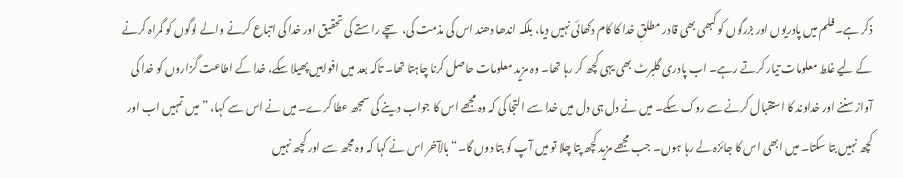ذکر ہے۔ فلم میں پادریوں اور بزرگوں کو کبھی بھی قادر مطلقِ خدا کا کام دکھائی نہیں دیا، بلکہ اندھا دھند اس کی مذمت کی، سچے راستے کی تحقیق اور خدا کی اتباع کرنے والے لوگوں کو گمراہ کرنے کے لیے غلط معلومات تیار کرتے رہے۔ اب پادری گلبرٹ بھی یہی کچھ کر رہا تھا۔ وہ مزید معلومات حاصل کرنا چاہتا تھا۔ تاکہ بعد میں افواہیں پھیلا سکے، خدا کے اطاعت گزاروں کو خدا کی آواز سننے اور خداوند کا استقبال کرنے سے روک سکے۔ میں نے دل ہی دل میں خدا سے التجا کی کہ وہ مجھے اس کا جواب دینے کی سمجھ عطا کرے۔ میں نے اس سے کہا، ”میں تمہیں اب اور کچھ نہیں بتا سکتا۔ میں ابھی اس کا جائزہ لے رہا ہوں۔ جب مجھے مزید کچھ پتا چلا تو میں آپ کو بتا دوں گا۔“ بالآخر اس نے کہا کہ وہ مجھ سے اور کچھ نہیں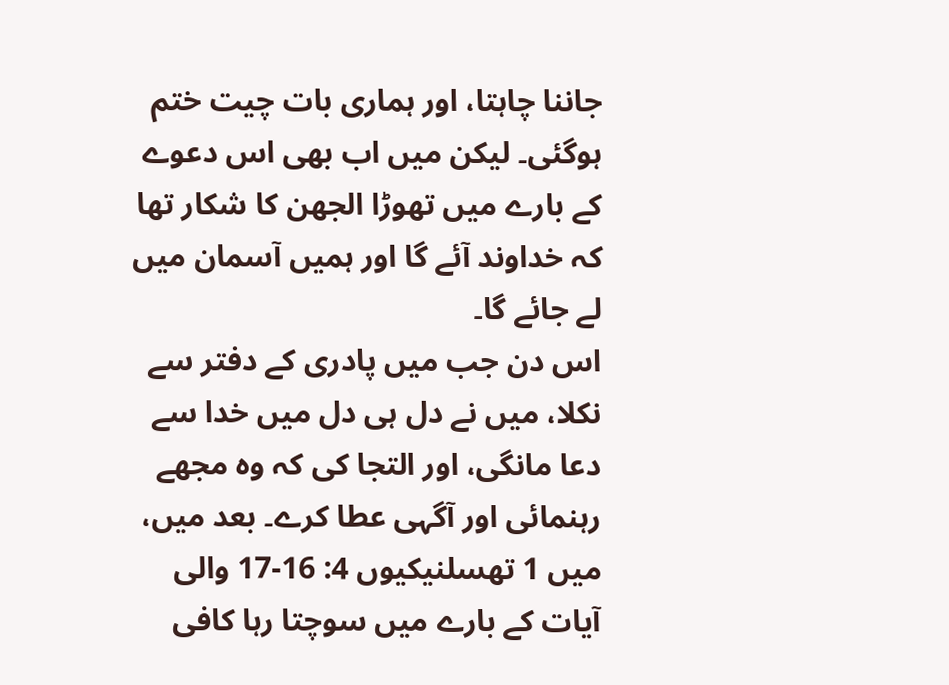جاننا چاہتا، اور ہماری بات چیت ختم ہوگئی۔ لیکن میں اب بھی اس دعوے کے بارے میں تھوڑا الجھن کا شکار تھا کہ خداوند آئے گا اور ہمیں آسمان میں لے جائے گا۔
اس دن جب میں پادری کے دفتر سے نکلا، میں نے دل ہی دل میں خدا سے دعا مانگی، اور التجا کی کہ وہ مجھے رہنمائی اور آگہی عطا کرے۔ بعد میں، میں 1 تھسلنیکیوں 4: 16-17 والی آیات کے بارے میں سوچتا رہا کافی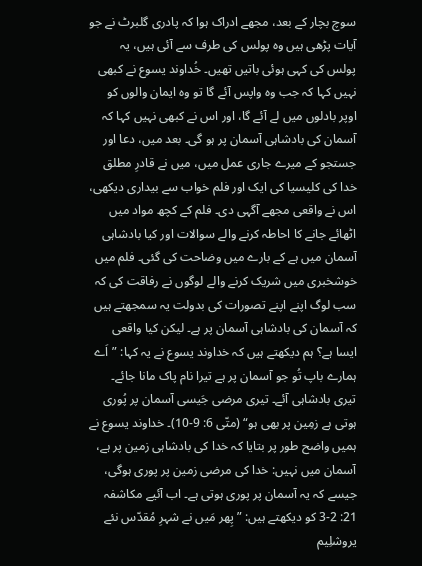سوچ بچار کے بعد، مجھے ادراک ہوا کہ پادری گلبرٹ نے جو آیات پڑھی ہیں وہ پولس کی طرف سے آئی ہیں، یہ پولس کی کہی ہوئی باتیں تھیں۔ خُداوند یسوع نے کبھی نہیں کہا کہ جب وہ واپس آئے گا تو وہ ایمان والوں کو اوپر بادلوں میں لے آئے گا، اور اس نے کبھی نہیں کہا کہ آسمان کی بادشاہی آسمان پر ہو گی۔ بعد میں، دعا اور جستجو کے میرے جاری عمل میں، میں نے قادرِ مطلق خدا کی کلیسیا کی ایک اور فلم خواب سے بیداری دیکھی، اس نے واقعی مجھے آگہی دی۔ فلم کے کچھ مواد میں اٹھائے جانے کا احاطہ کرنے والے سوالات اور کیا بادشاہی آسمان میں ہے کے بارے میں وضاحت کی گئی۔ فلم میں خوشخبری میں شریک کرنے والے لوگوں نے رفاقت کی کہ سب لوگ اپنے اپنے تصورات کی بدولت یہ سمجھتے ہیں کہ آسمان کی بادشاہی آسمان پر ہے۔ لیکن کیا واقعی ایسا ہے؟ ہم دیکھتے ہیں کہ خداوند یسوع نے یہ کہا: ”اَے ہمارے باپ تُو جو آسمان پر ہے تیرا نام پاک مانا جائے۔ تیری بادشاہی آئے۔ تیری مرضی جَیسی آسمان پر پُوری ہوتی ہے زمِین پر بھی ہو“ (متّی 6: 9-10)۔ خداوند یسوع نے ہمیں واضح طور پر بتایا کہ خدا کی بادشاہی زمین پر ہے، آسمان میں نہیں: خدا کی مرضی زمین پر پوری ہوگی، جیسے کہ یہ آسمان پر پوری ہوتی ہے۔ اب آئیے مکاشفہ 21: 2-3 کو دیکھتے ہیں: ”پِھر مَیں نے شہرِ مُقدّس نئے یروشلِیم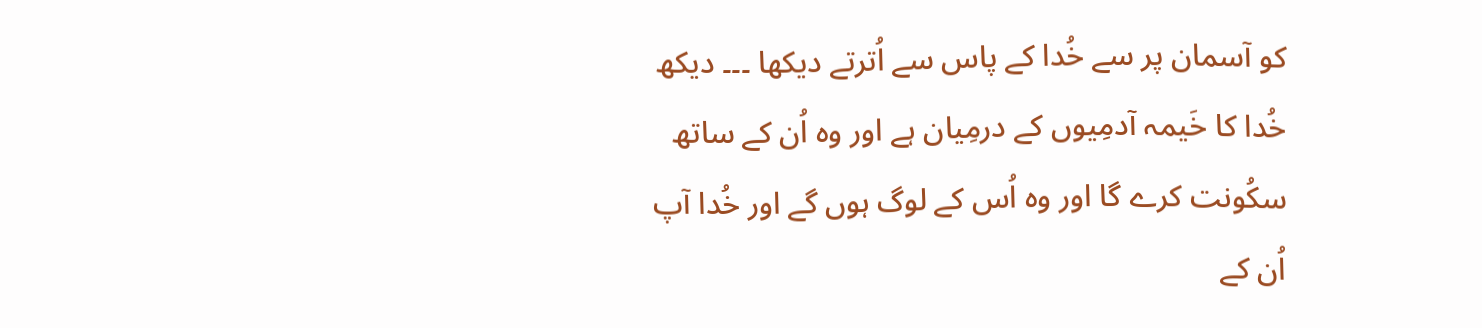کو آسمان پر سے خُدا کے پاس سے اُترتے دیکھا ۔۔۔ دیکھ خُدا کا خَیمہ آدمِیوں کے درمِیان ہے اور وہ اُن کے ساتھ سکُونت کرے گا اور وہ اُس کے لوگ ہوں گے اور خُدا آپ اُن کے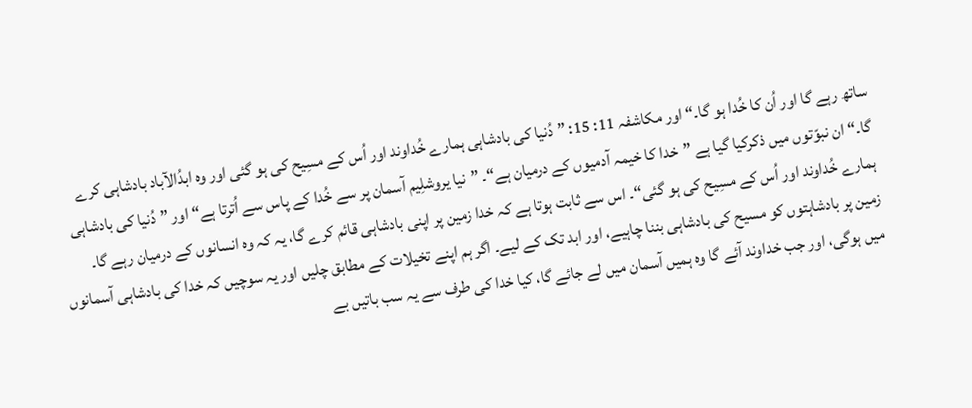ساتھ رہے گا اور اُن کا خُدا ہو گا۔“ اور مکاشفہ 11: 15: ”دُنیا کی بادشاہی ہمارے خُداوند اور اُس کے مسِیح کی ہو گئی اور وہ ابدُالآباد بادشاہی کرے گا۔“ ان نبوّتوں میں ذکرکیا گیا ہے ”خدا کا خیمہ آدمیوں کے درمیان ہے“۔ ”نیا یروشلِیم آسمان پر سے خُدا کے پاس سے اُترتا ہے“ اور ”دُنیا کی بادشاہی ہمارے خُداوند اور اُس کے مسِیح کی ہو گئی“۔ اس سے ثابت ہوتا ہے کہ خدا زمین پر اپنی بادشاہی قائم کرے گا، یہ کہ وہ انسانوں کے درمیان رہے گا۔ زمین پر بادشاہتوں کو مسیح کی بادشاہی بننا چاہیے، اور ابد تک کے لیے۔ اگر ہم اپنے تخیلات کے مطابق چلیں اور یہ سوچیں کہ خدا کی بادشاہی آسمانوں میں ہوگی، اور جب خداوند آئے گا وہ ہمیں آسمان میں لے جائے گا، کیا خدا کی طرف سے یہ سب باتیں بے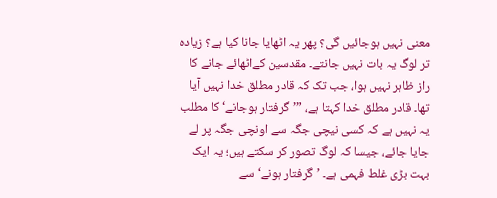معنی نہیں ہوجائیں گی؟ پھر یہ اٹھایا جانا کیا ہے؟ زیادہ تر لوگ یہ بات نہیں جانتے۔ مقدسین کےاٹھائے جانے کا راز ظاہر نہیں ہوا، جب تک کہ قادر مطلق خدا نہیں آیا تھا۔ قادر مطلق خدا کہتا ہے، ”’گرفتار ہوجانے‘ کا مطلب یہ نہیں ہے کہ کسی نیچی جگہ سے اونچی جگہ پر لے جایا جائے، جیسا کہ لوگ تصور کر سکتے ہیں؛ یہ ایک بہت بڑی غلط فہمی ہے۔ ’گرفتار ہونے‘ سے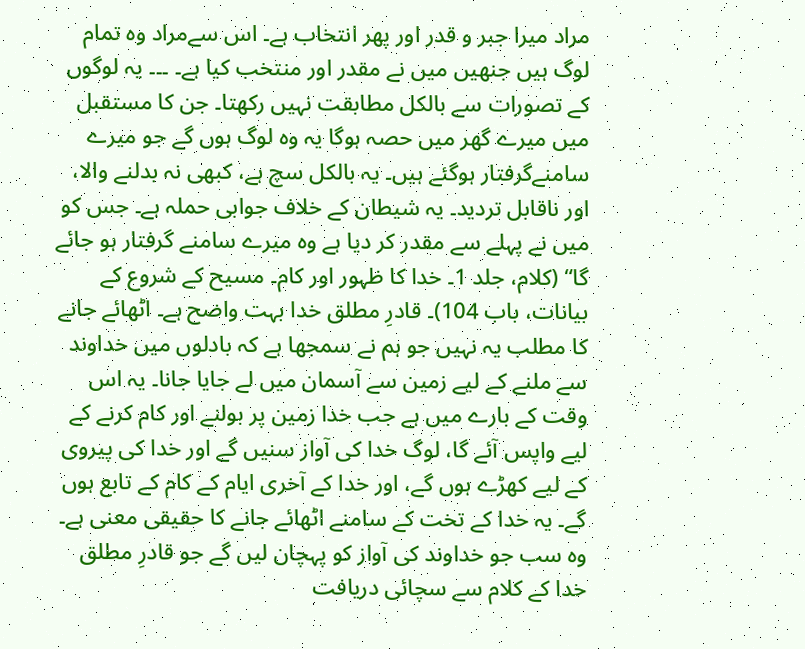مراد میرا جبر و قدر اور پھر انتخاب ہے۔ اس سےمراد وہ تمام لوگ ہیں جنھیں میں نے مقدر اور منتخب کیا ہے۔ ۔۔۔ یہ لوگوں کے تصورات سے بالکل مطابقت نہیں رکھتا۔ جن کا مستقبل میں میرے گھر میں حصہ ہوگا یہ وہ لوگ ہوں گے جو میرے سامنےگرفتار ہوگئے ہیں۔ یہ بالکل سچ ہے، کبھی نہ بدلنے والا، اور ناقابل تردید۔ یہ شیطان کے خلاف جوابی حملہ ہے۔ جس کو میں نے پہلے سے مقدر کر دیا ہے وہ میرے سامنے گرفتار ہو جائے گا“ (کلام، جلد 1۔ خدا کا ظہور اور کام۔ مسیح کے شروع کے بیانات، باب 104)۔ قادرِ مطلق خدا بہت واضح ہے۔ اٹھائے جانے کا مطلب یہ نہیں جو ہم نے سمجھا ہے کہ بادلوں میں خداوند سے ملنے کے لیے زمین سے آسمان میں لے جایا جانا۔ یہ اس وقت کے بارے میں ہے جب خدا زمین پر بولنے اور کام کرنے کے لیے واپس آئے گا، لوگ خدا کی آواز سنیں گے اور خدا کی پیروی کے لیے کھڑے ہوں گے، اور خدا کے آخری ایام کے کام کے تابع ہوں گے۔ یہ خدا کے تخت کے سامنے اٹھائے جانے کا حقیقی معنی ہے۔ وہ سب جو خداوند کی آواز کو پہچان لیں گے جو قادرِ مطلق خدا کے کلام سے سچائی دریافت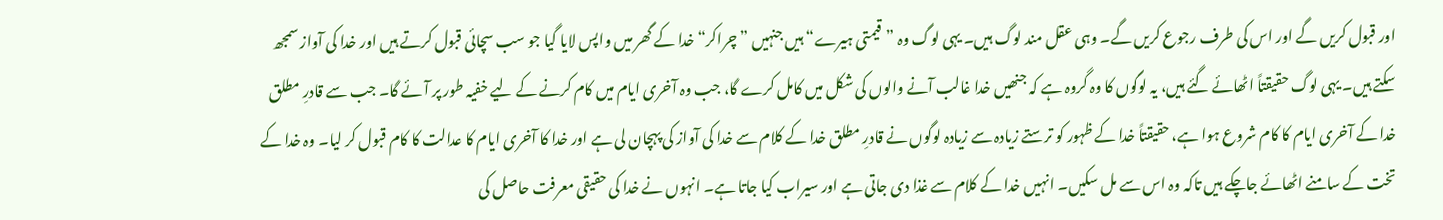اور قبول کریں گے اور اس کی طرف رجوع کریں گے۔ وہی عقل مند لوگ ہیں۔ یہی لوگ وہ ”قیمتی ہیرے“ ہیں جنہیں ”چراکر“ خدا کے گھر میں واپس لایا گیا جو سب سچائی قبول کرتے ہیں اور خدا کی آواز سمجھ سکتے ہیں۔ یہی لوگ حقیقتاً اٹھائے گئے ہیں، یہ لوگوں کا وہ گروہ ہے کہ جنھیں خدا غالب آنے والوں کی شکل میں کامل کرے گا، جب وہ آخری ایام میں کام کرنے کے لیے خفیہ طور پر آئے گا۔ جب سے قادرِ مطلق خدا کے آخری ایام کا کام شروع ہوا ہے، حقیقتاً خدا کے ظہور کو ترستے زیادہ سے زیادہ لوگوں نے قادرِ مطلق خدا کے کلام سے خدا کی آواز کی پہچان لی ہے اور خدا کا آخری ایام کا عدالت کا کام قبول کر لیا۔ وہ خدا کے تخت کے سامنے اٹھائے جاچکے ہیں تاکہ وہ اس سے مل سکیں۔ انہیں خدا کے کلام سے غذا دی جاتی ہے اور سیراب کیا جاتا ہے۔ انہوں نے خدا کی حقیقی معرفت حاصل کی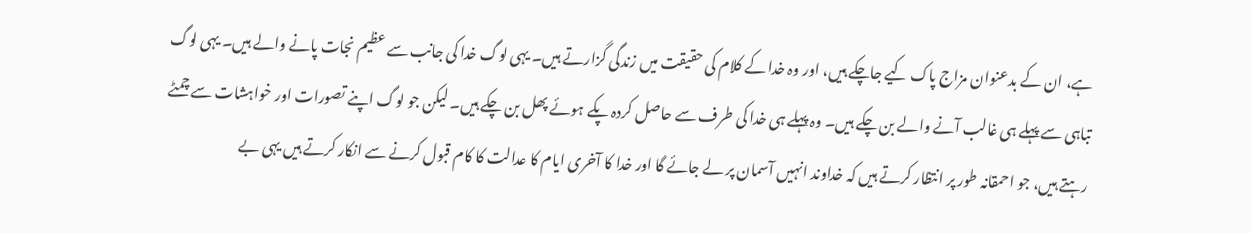ہے، ان کے بدعنوان مزاج پاک کیے جاچکے ہیں، اور وہ خدا کے کلام کی حقیقت میں زندگی گزارتے ہیں۔ یہی لوگ خدا کی جانب سے عظیم نجات پانے والے ہیں۔ یہی لوگ تباہی سے پہلے ہی غالب آنے والے بن چکے ہیں۔ وہ پہلے ہی خدا کی طرف سے حاصل کردہ پکے ہوئے پھل بن چکے ہیں۔ لیکن جو لوگ اپنے تصورات اور خواہشات سے چمٹے رہتے ہیں، جو احمقانہ طور پر انتظار کرتے ہیں کہ خداوند انہیں آسمان پر لے جائے گا اور خدا کا آخری ایام کا عدالت کا کام قبول کرنے سے انکار کرتے ہیں یہی بے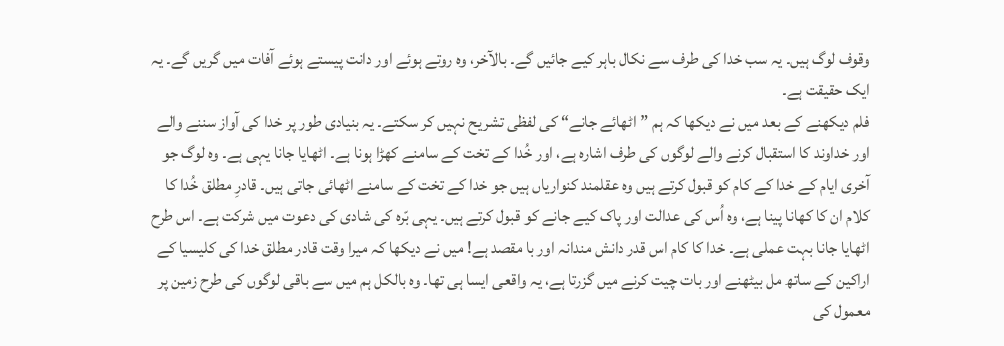وقوف لوگ ہیں۔ یہ سب خدا کی طرف سے نکال باہر کیے جائیں گے۔ بالآخر، وہ روتے ہوئے اور دانت پیستے ہوئے آفات میں گریں گے۔ یہ ایک حقیقت ہے۔
فلم دیکھنے کے بعد میں نے دیکھا کہ ہم ”اٹھائے جانے“ کی لفظی تشریح نہیں کر سکتے۔ یہ بنیادی طور پر خدا کی آواز سننے والے اور خداوند کا استقبال کرنے والے لوگوں کی طرف اشارہ ہے، اور خُدا کے تخت کے سامنے کھڑا ہونا ہے۔ اٹھایا جانا یہی ہے۔ وہ لوگ جو آخری ایام کے خدا کے کام کو قبول کرتے ہیں وہ عقلمند کنواریاں ہیں جو خدا کے تخت کے سامنے اٹھائی جاتی ہیں۔ قادرِ مطلق خُدا کا کلام ان کا کھانا پینا ہے، وہ اُس کی عدالت اور پاک کیے جانے کو قبول کرتے ہیں۔ یہی بّرہ کی شادی کی دعوت میں شرکت ہے۔ اس طرح اٹھایا جانا بہت عملی ہے۔ خدا کا کام اس قدر دانش مندانہ اور با مقصد ہے! میں نے دیکھا کہ میرا وقت قادر مطلق خدا کی کلیسیا کے اراکین کے ساتھ مل بیٹھنے اور بات چیت کرنے میں گزرتا ہے، یہ واقعی ایسا ہی تھا۔ وہ بالکل ہم میں سے باقی لوگوں کی طرح زمین پر معمول کی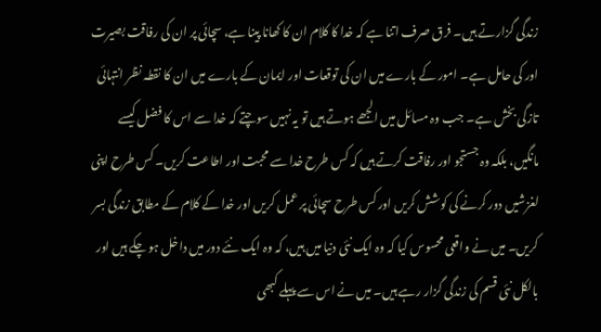زندگی گزارتے ہیں۔ فرق صرف اتنا ہے کہ خدا کا کلام ان کا کھانا پینا ہے، سچائی پر ان کی رفاقت بصیرت اور کی حامل ہے۔ امور کے بارے میں ان کی توقعات اور ایمان کے بارے میں ان کا نقطہ نظر انتہائی تازگی بخش ہے۔ جب وہ مسائل میں الجھے ہوتے ہیں تو یہ نہیں سوچتے کہ خدا سے اس کا فضل کیسے مانگیں، بلکہ وہ جستجو اور رفاقت کرتے ہیں کہ کس طرح خدا سے محبت اور اطاعت کریں۔ کس طرح اپنی لغزشیں دور کرنے کی کوشش کریں اور کس طرح سچائی پر عمل کریں اور خدا کے کلام کے مطابق زندگی بسر کریں۔ میں نے واقعی محسوس کیا کہ وہ ایک نئی دنیا میں ہیں، کہ وہ ایک نئے دور میں داخل ہو چکے ہیں اور بالکل نئی قسم کی زندگی گزار رہے ہیں۔ میں نے اس سے پہلے کبھی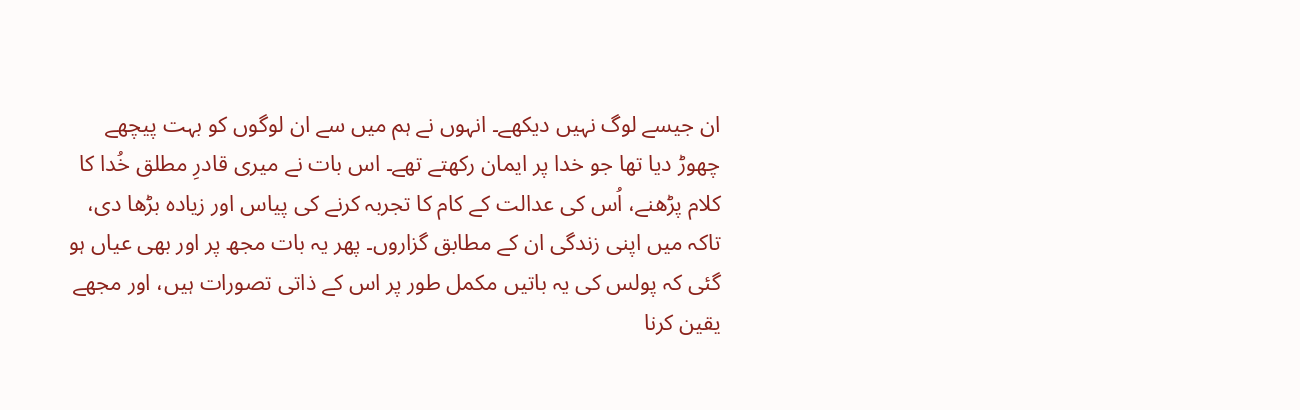ان جیسے لوگ نہیں دیکھے۔ انہوں نے ہم میں سے ان لوگوں کو بہت پیچھے چھوڑ دیا تھا جو خدا پر ایمان رکھتے تھے۔ اس بات نے میری قادرِ مطلق خُدا کا کلام پڑھنے، اُس کی عدالت کے کام کا تجربہ کرنے کی پیاس اور زیادہ بڑھا دی، تاکہ میں اپنی زندگی ان کے مطابق گزاروں۔ پھر یہ بات مجھ پر اور بھی عیاں ہو گئی کہ پولس کی یہ باتیں مکمل طور پر اس کے ذاتی تصورات ہیں، اور مجھے یقین کرنا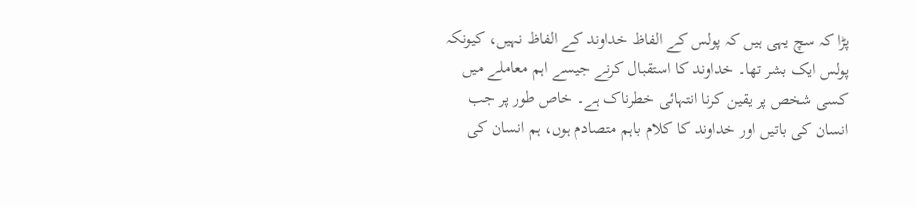پڑا کہ سچ یہی ہیں کہ پولس کے الفاظ خداوند کے الفاظ نہیں، کیونکہ پولس ایک بشر تھا۔ خداوند کا استقبال کرنے جیسے اہم معاملے میں کسی شخص پر یقین کرنا انتہائی خطرناک ہے۔ خاص طور پر جب انسان کی باتیں اور خداوند کا کلام باہم متصادم ہوں، ہم انسان کی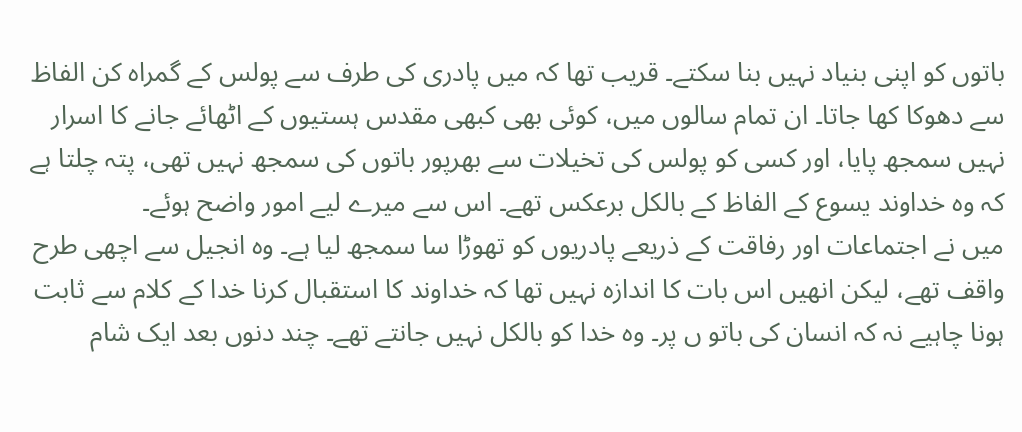باتوں کو اپنی بنیاد نہیں بنا سکتے۔ قریب تھا کہ میں پادری کی طرف سے پولس کے گمراہ کن الفاظ سے دھوکا کھا جاتا۔ ان تمام سالوں میں، کوئی بھی کبھی مقدس ہستیوں کے اٹھائے جانے کا اسرار نہیں سمجھ پایا، اور کسی کو پولس کی تخیلات سے بھرپور باتوں کی سمجھ نہیں تھی، پتہ چلتا ہے کہ وہ خداوند یسوع کے الفاظ کے بالکل برعکس تھے۔ اس سے میرے لیے امور واضح ہوئے۔
میں نے اجتماعات اور رفاقت کے ذریعے پادریوں کو تھوڑا سا سمجھ لیا ہے۔ وہ انجیل سے اچھی طرح واقف تھے، لیکن انھیں اس بات کا اندازہ نہیں تھا کہ خداوند کا استقبال کرنا خدا کے کلام سے ثابت ہونا چاہیے نہ کہ انسان کی باتو ں پر۔ وہ خدا کو بالکل نہیں جانتے تھے۔ چند دنوں بعد ایک شام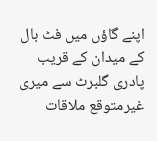اپنے گاؤں میں فٹ بال کے میدان کے قریب پادری گلبرٹ سے میری غیرمتوقع ملاقات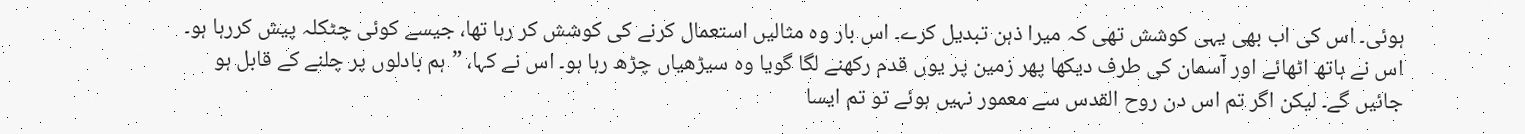ہوئی۔ اس کی اب بھی یہی کوشش تھی کہ میرا ذہن تبدیل کرے۔ اس بار وہ مثالیں استعمال کرنے کی کوشش کر رہا تھا، جیسے کوئی چٹکلہ پیش کررہا ہو۔ اس نے ہاتھ اٹھائے اور آسمان کی طرف دیکھا پھر زمین پر یوں قدم رکھنے لگا گویا وہ سیڑھیاں چڑھ رہا ہو۔ اس نے کہا، ”ہم بادلوں پر چلنے کے قابل ہو جائیں گے۔ لیکن اگر تم اس دن روح القدس سے معمور نہیں ہوئے تو تم ایسا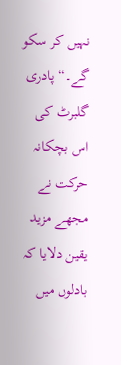نہیں کر سکو گے۔“ پادری گلبرٹ کی اس بچکانہ حرکت نے مجھے مزید یقین دلایا کہ بادلوں میں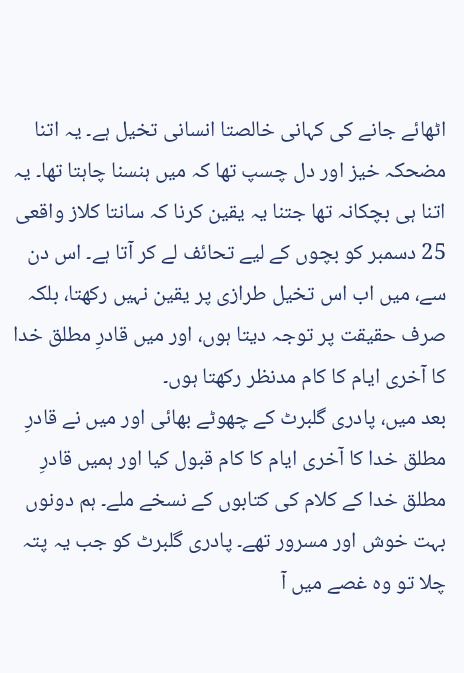اٹھائے جانے کی کہانی خالصتا انسانی تخیل ہے۔ یہ اتنا مضحکہ خیز اور دل چسپ تھا کہ میں ہنسنا چاہتا تھا۔ یہ اتنا ہی بچکانہ تھا جتنا یہ یقین کرنا کہ سانتا کلاز واقعی 25 دسمبر کو بچوں کے لیے تحائف لے کر آتا ہے۔ اس دن سے، میں اب اس تخیل طرازی پر یقین نہیں رکھتا، بلکہ صرف حقیقت پر توجہ دیتا ہوں، اور میں قادرِ مطلق خدا کا آخری ایام کا کام مدنظر رکھتا ہوں۔
بعد میں، پادری گلبرٹ کے چھوٹے بھائی اور میں نے قادرِ مطلق خدا کا آخری ایام کا کام قبول کیا اور ہمیں قادرِ مطلق خدا کے کلام کی کتابوں کے نسخے ملے۔ ہم دونوں بہت خوش اور مسرور تھے۔ پادری گلبرٹ کو جب یہ پتہ چلا تو وہ غصے میں آ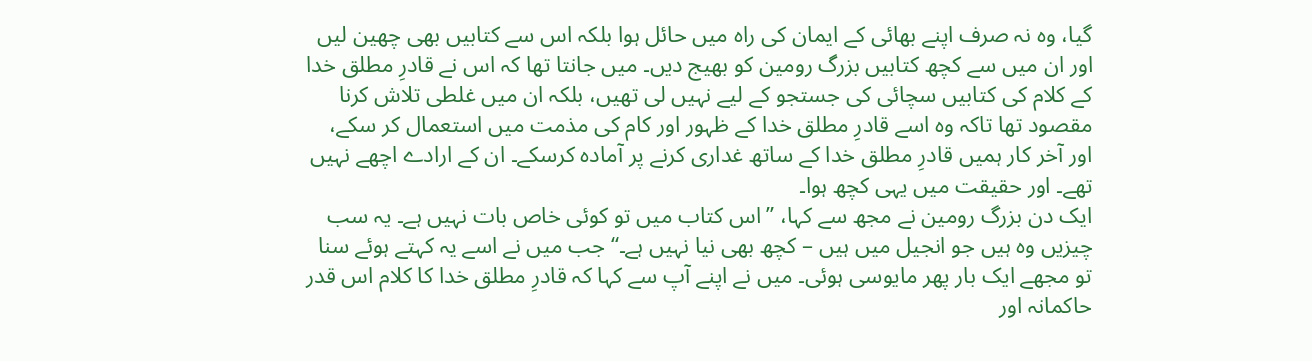گیا، وہ نہ صرف اپنے بھائی کے ایمان کی راہ میں حائل ہوا بلکہ اس سے کتابیں بھی چھین لیں اور ان میں سے کچھ کتابیں بزرگ رومین کو بھیج دیں۔ میں جانتا تھا کہ اس نے قادرِ مطلق خدا کے کلام کی کتابیں سچائی کی جستجو کے لیے نہیں لی تھیں، بلکہ ان میں غلطی تلاش کرنا مقصود تھا تاکہ وہ اسے قادرِ مطلق خدا کے ظہور اور کام کی مذمت میں استعمال کر سکے، اور آخر کار ہمیں قادرِ مطلق خدا کے ساتھ غداری کرنے پر آمادہ کرسکے۔ ان کے ارادے اچھے نہیں تھے۔ اور حقیقت میں یہی کچھ ہوا۔
ایک دن بزرگ رومین نے مجھ سے کہا، ”اس کتاب میں تو کوئی خاص بات نہیں ہے۔ یہ سب چیزیں وہ ہیں جو انجیل میں ہیں – کچھ بھی نیا نہیں ہے۔“ جب میں نے اسے یہ کہتے ہوئے سنا تو مجھے ایک بار پھر مایوسی ہوئی۔ میں نے اپنے آپ سے کہا کہ قادرِ مطلق خدا کا کلام اس قدر حاکمانہ اور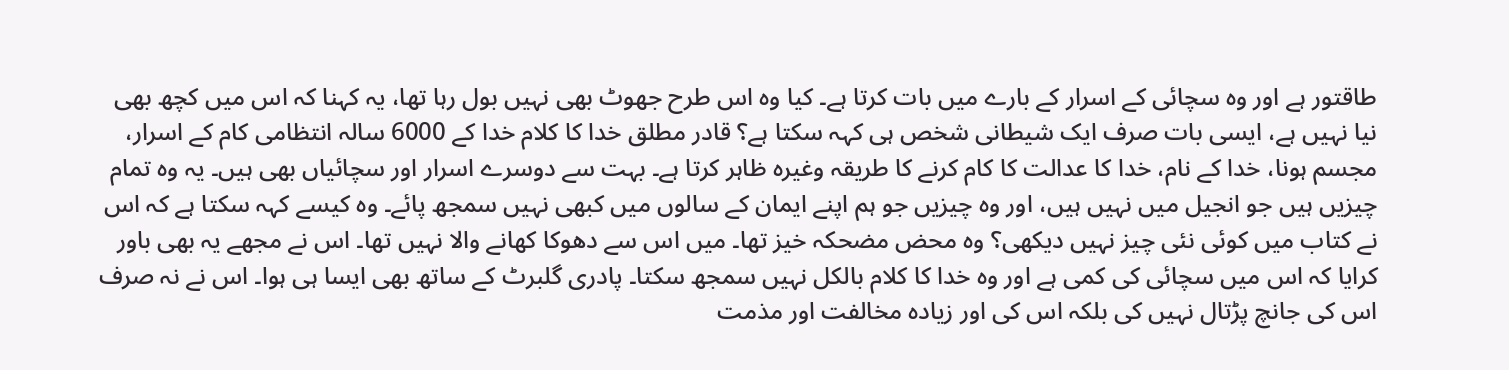طاقتور ہے اور وہ سچائی کے اسرار کے بارے میں بات کرتا ہے۔ کیا وہ اس طرح جھوٹ بھی نہیں بول رہا تھا، یہ کہنا کہ اس میں کچھ بھی نیا نہیں ہے، ایسی بات صرف ایک شیطانی شخص ہی کہہ سکتا ہے؟ قادر مطلق خدا کا کلام خدا کے 6000 سالہ انتظامی کام کے اسرار، مجسم ہونا، خدا کے نام، خدا کا عدالت کا کام کرنے کا طریقہ وغیرہ ظاہر کرتا ہے۔ بہت سے دوسرے اسرار اور سچائیاں بھی ہیں۔ یہ وہ تمام چیزیں ہیں جو انجیل میں نہیں ہیں، اور وہ چیزیں جو ہم اپنے ایمان کے سالوں میں کبھی نہیں سمجھ پائے۔ وہ کیسے کہہ سکتا ہے کہ اس نے کتاب میں کوئی نئی چیز نہیں دیکھی؟ وہ محض مضحکہ خیز تھا۔ میں اس سے دھوکا کھانے والا نہیں تھا۔ اس نے مجھے یہ بھی باور کرایا کہ اس میں سچائی کی کمی ہے اور وہ خدا کا کلام بالکل نہیں سمجھ سکتا۔ پادری گلبرٹ کے ساتھ بھی ایسا ہی ہوا۔ اس نے نہ صرف اس کی جانچ پڑتال نہیں کی بلکہ اس کی اور زیادہ مخالفت اور مذمت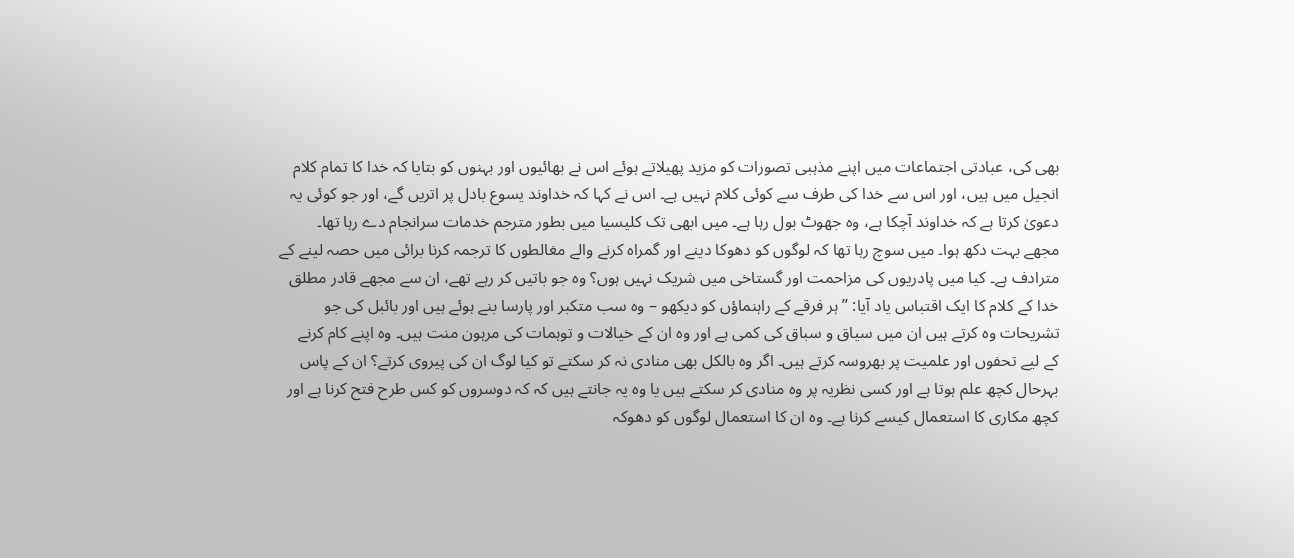بھی کی، عبادتی اجتماعات میں اپنے مذہبی تصورات کو مزید پھیلاتے ہوئے اس نے بھائیوں اور بہنوں کو بتایا کہ خدا کا تمام کلام انجیل میں ہیں، اور اس سے خدا کی طرف سے کوئی کلام نہیں ہے۔ اس نے کہا کہ خداوند یسوع بادل پر اتریں گے، اور جو کوئی یہ دعویٰ کرتا ہے کہ خداوند آچکا ہے، وہ جھوٹ بول رہا ہے۔ میں ابھی تک کلیسیا میں بطور مترجم خدمات سرانجام دے رہا تھا۔ مجھے بہت دکھ ہوا۔ میں سوچ رہا تھا کہ لوگوں کو دھوکا دینے اور گمراہ کرنے والے مغالطوں کا ترجمہ کرنا برائی میں حصہ لینے کے مترادف ہے۔ کیا میں پادریوں کی مزاحمت اور گستاخی میں شریک نہیں ہوں؟ وہ جو باتیں کر رہے تھے، ان سے مجھے قادر مطلق خدا کے کلام کا ایک اقتباس یاد آیا: ”ہر فرقے کے راہنماؤں کو دیکھو – وہ سب متکبر اور پارسا بنے ہوئے ہیں اور بائبل کی جو تشریحات وہ کرتے ہیں ان میں سیاق و سباق کی کمی ہے اور وہ ان کے خیالات و توہمات کی مرہون منت ہیں۔ وہ اپنے کام کرنے کے لیے تحفوں اور علمیت پر بھروسہ کرتے ہیں۔ اگر وہ بالکل بھی منادی نہ کر سکتے تو کیا لوگ ان کی پیروی کرتے؟ ان کے پاس بہرحال کچھ علم ہوتا ہے اور کسی نظریہ پر وہ منادی کر سکتے ہیں یا وہ یہ جانتے ہیں کہ کہ دوسروں کو کس طرح فتح کرنا ہے اور کچھ مکاری کا استعمال کیسے کرنا ہے۔ وہ ان کا استعمال لوگوں کو دھوکہ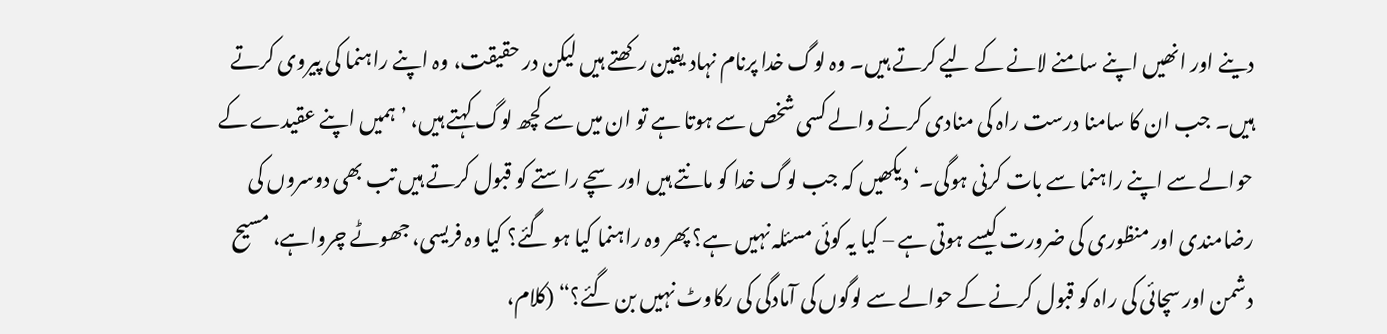دینے اور انھیں اپنے سامنے لانے کے لیے کرتے ہیں۔ وہ لوگ خدا پرنام نہاد یقین رکھتے ہیں لیکن در حقیقت، وہ اپنے راہنما کی پیروی کرتے ہیں۔ جب ان کا سامنا درست راہ کی منادی کرنے والے کسی شخص سے ہوتا ہے تو ان میں سے کچھ لوگ کہتے ہیں، ’ہمیں اپنے عقیدے کے حوالے سے اپنے راہنما سے بات کرنی ہوگی۔‘ دیکھیں کہ جب لوگ خدا کو مانتے ہیں اور سچے راستے کو قبول کرتے ہیں تب بھی دوسروں کی رضامندی اور منظوری کی ضرورت کیسے ہوتی ہے – کیا یہ کوئی مسئلہ نہیں ہے؟ پھر وہ راہنما کیا ہو گئے؟ کیا وہ فریسی، جھوٹے چرواہے، مسیح دشمن اور سچائی کی راہ کو قبول کرنے کے حوالے سے لوگوں کی آمادگی کی رکاوٹ نہیں بن گئے؟“ (کلام،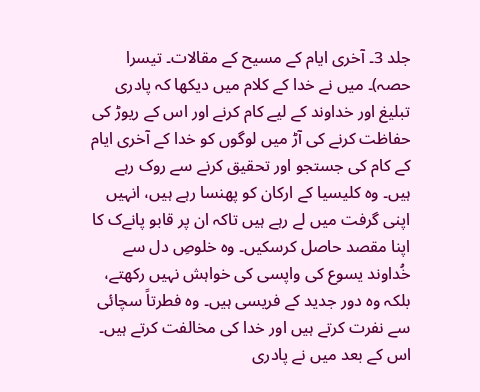جلد 3۔ آخری ایام کے مسیح کے مقالات۔ تیسرا حصہ)۔ میں نے خدا کے کلام میں دیکھا کہ پادری تبلیغ اور خداوند کے لیے کام کرنے اور اس کے ریوڑ کی حفاظت کرنے کی آڑ میں لوگوں کو خدا کے آخری ایام کے کام کی جستجو اور تحقیق کرنے سے روک رہے ہیں۔ وہ کلیسیا کے ارکان کو پھنسا رہے ہیں، انہیں اپنی گرفت میں لے رہے ہیں تاکہ ان پر قابو پانےک کا اپنا مقصد حاصل کرسکیں۔ وہ خلوصِ دل سے خُداوند یسوع کی واپسی کی خواہش نہیں رکھتے، بلکہ وہ دور جدید کے فریسی ہیں۔ وہ فطرتاً سچائی سے نفرت کرتے ہیں اور خدا کی مخالفت کرتے ہیں۔ اس کے بعد میں نے پادری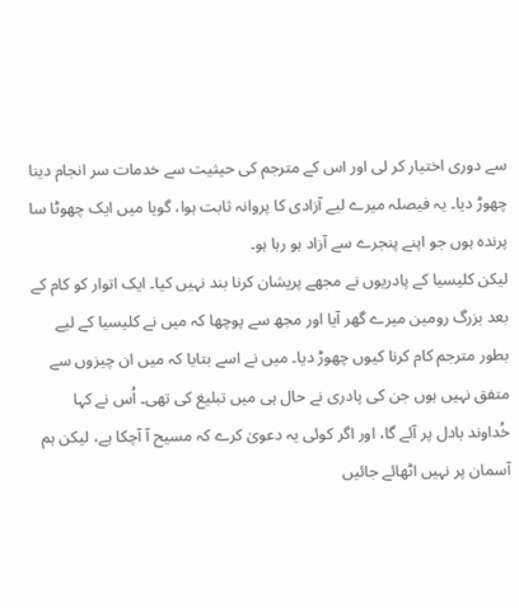سے دوری اختیار کر لی اور اس کے مترجم کی حیثیت سے خدمات سر انجام دینا چھوڑ دیا۔ یہ فیصلہ میرے لیے آزادی کا پروانہ ثابت ہوا، گویا میں ایک چھوٹا سا پرندہ ہوں جو اپنے پنجرے سے آزاد ہو رہا ہو۔
لیکن کلیسیا کے پادریوں نے مجھے پریشان کرنا بند نہیں کیا۔ ایک اتوار کو کام کے بعد بزرگ رومین میرے گھر آیا اور مجھ سے پوچھا کہ میں نے کلیسیا کے لیے بطور مترجم کام کرنا کیوں چھوڑ دیا۔ میں نے اسے بتایا کہ میں ان چیزوں سے متفق نہیں ہوں جن کی پادری نے حال ہی میں تبلیغ کی تھی۔ اُس نے کہا خُداوند بادل پر آئے گا، اور اگر کوئی یہ دعویٰ کرے کہ مسیح آ آچکا ہے، لیکن ہم آسمان پر نہیں اٹھائے جائیں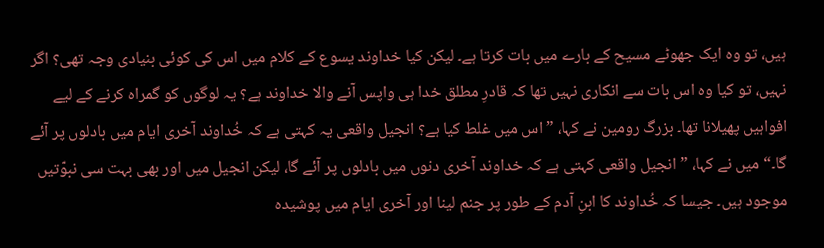ہیں، تو وہ ایک جھوٹے مسیح کے بارے میں بات کرتا ہے۔ لیکن کیا خداوند یسوع کے کلام میں اس کی کوئی بنیادی وجہ تھی؟ اگر نہیں، تو کیا وہ اس بات سے انکاری نہیں تھا کہ قادرِ مطلق خدا ہی واپس آنے والا خداوند ہے؟ یہ لوگوں کو گمراہ کرنے کے لیے افواہیں پھیلانا تھا۔ بزرگ رومین نے کہا، ”اس میں غلط کیا ہے؟ انجیل واقعی یہ کہتی ہے کہ خُداوند آخری ایام میں بادلوں پر آئے گا۔“ میں نے کہا، ”انجیل واقعی کہتی ہے کہ خداوند آخری دنوں میں بادلوں پر آئے گا، لیکن انجیل میں اور بھی بہت سی نبوّتیں موجود ہیں۔ جیسا کہ خُداوند کا ابنِ آدم کے طور پر جنم لینا اور آخری ایام میں پوشیدہ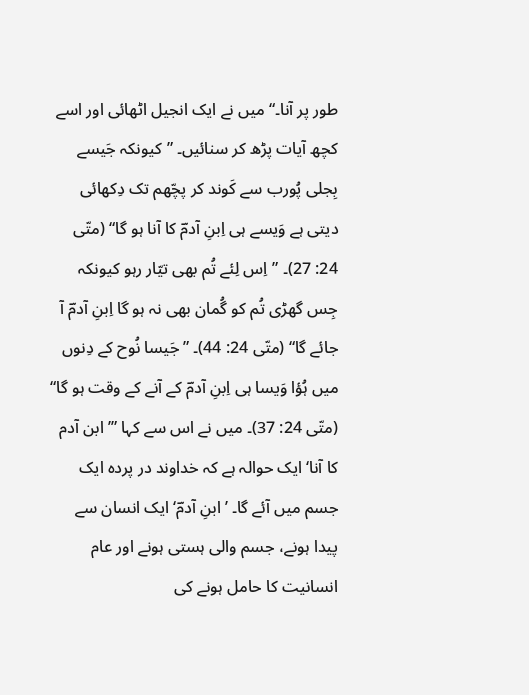طور پر آنا۔“ میں نے ایک انجیل اٹھائی اور اسے کچھ آیات پڑھ کر سنائیں۔ ”کیونکہ جَیسے بِجلی پُورب سے کَوند کر پچّھم تک دِکھائی دیتی ہے وَیسے ہی اِبنِ آدمؔ کا آنا ہو گا“ (متّی 24: 27)۔ ”اِس لِئے تُم بھی تیّار رہو کیونکہ جِس گھڑی تُم کو گُمان بھی نہ ہو گا اِبنِ آدمؔ آ جائے گا“ (متّی 24: 44)۔ ”جَیسا نُوح کے دِنوں میں ہُؤا وَیسا ہی اِبنِ آدمؔ کے آنے کے وقت ہو گا“ (متّی 24: 37)۔ میں نے اس سے کہا ”’ابن آدم کا آنا‘ ایک حوالہ ہے کہ خداوند در پردہ ایک جسم میں آئے گا۔ ’ابنِ آدمؔ‘ ایک انسان سے پیدا ہونے، جسم والی ہستی ہونے اور عام انسانیت کا حامل ہونے کی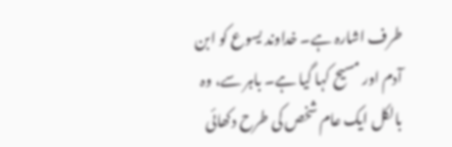طرف اشارہ ہے۔ خداوند یسوع کو ابن آدم اور مسیح کہا گیا ہے۔ باہر سے، وہ بالکل ایک عام شخص کی طرح دکھائی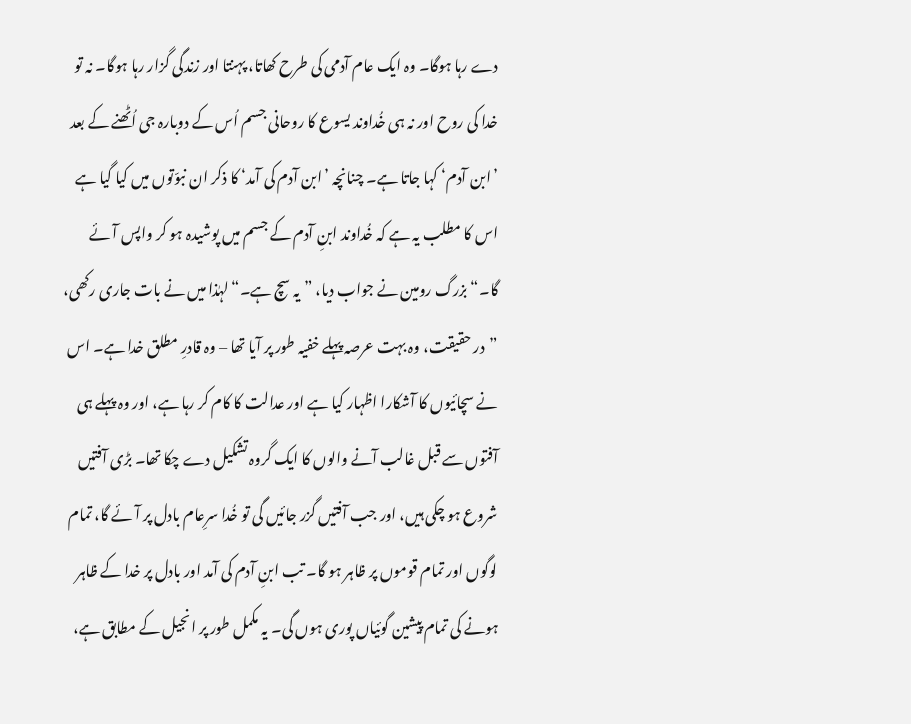دے رہا ہوگا۔ وہ ایک عام آدمی کی طرح کھاتا، پہنتا اور زندگی گزار رہا ہوگا۔ نہ تو خدا کی روح اور نہ ہی خُداوند یسوع کا روحانی جسم اُس کے دوبارہ جی اُٹھنے کے بعد ’ابن آدم‘ کہا جاتا ہے۔ چنانچہ ’ابن آدم کی آمد‘ کا ذکر ان نبوّتوں میں کیا گیا ہے اس کا مطلب یہ ہے کہ خُداوند ابنِ آدم کے جسم میں پوشیدہ ہو کر واپس آئے گا۔“ بزرگ رومین نے جواب دیا، ”یہ سچ ہے۔“ لہٰذا میں نے بات جاری رکھی، ”در حقیقت، وہ بہت عرصہ پہلے خفیہ طور پر آیا تھا – وہ قادرِ مطلق خدا ہے۔ اس نے سچائیوں کا آشکارا اظہار کیا ہے اور عدالت کا کام کر رہا ہے، اور وہ پہلے ہی آفتوں سے قبل غالب آنے والوں کا ایک گروہ تشکیل دے چکا تھا۔ بڑی آفتیں شروع ہو چکی ہیں، اور جب آفتیں گزر جائیں گی تو خُدا سرِعام بادل پر آئے گا، تمام لوگوں اور تمام قوموں پر ظاہر ہو گا۔ تب ابنِ آدم کی آمد اور بادل پر خدا کے ظاہر ہونے کی تمام پیشین گوئیاں پوری ہوں گی۔ یہ مکمل طور پر انجیل کے مطابق ہے،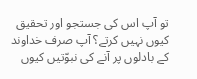تو آپ اس کی جستجو اور تحقیق کیوں نہیں کرتے؟ آپ صرف خداوند کے بادلوں پر آنے کی نبوّتیں کیوں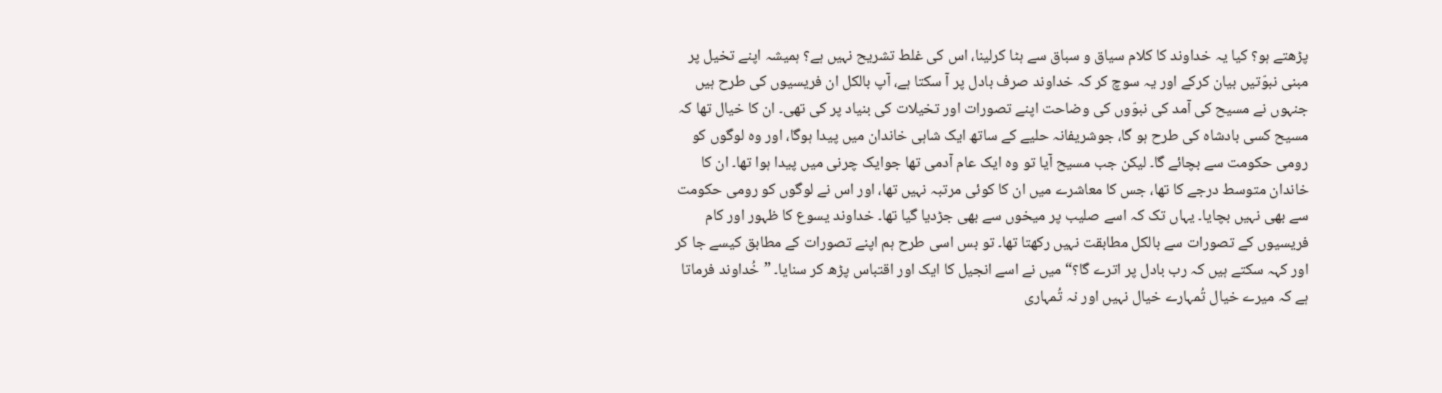پڑھتے ہو؟ کیا یہ خداوند کا کلام سیاق و سباق سے ہٹا کرلینا، اس کی غلط تشریح نہیں ہے؟ ہمیشہ اپنے تخیل پر مبنی نبوّتیں بیان کرکے اور یہ سوچ کر کہ خداوند صرف بادل پر آ سکتا ہے، آپ بالکل ان فریسیوں کی طرح ہیں جنہوں نے مسیح کی آمد کی نبوّوں کی وضاحت اپنے تصورات اور تخیلات کی بنیاد پر کی تھی۔ ان کا خیال تھا کہ مسیح کسی بادشاہ کی طرح ہو گا، جوشریفانہ حلیے کے ساتھ ایک شاہی خاندان میں پیدا ہوگا، اور وہ لوگوں کو رومی حکومت سے بچائے گا۔ لیکن جب مسیح آیا تو وہ ایک عام آدمی تھا جوایک چرنی میں پیدا ہوا تھا۔ ان کا خاندان متوسط درجے کا تھا، جس کا معاشرے میں ان کا کوئی مرتبہ نہیں تھا، اور اس نے لوگوں کو رومی حکومت سے بھی نہیں بچایا۔ یہاں تک کہ اسے صلیب پر میخوں سے بھی جڑدیا گیا تھا۔ خداوند یسوع کا ظہور اور کام فریسیوں کے تصورات سے بالکل مطابقت نہیں رکھتا تھا۔ تو بس اسی طرح ہم اپنے تصورات کے مطابق کیسے جا کر اور کہہ سکتے ہیں کہ رب بادل پر اترے گا؟“ میں نے اسے انجیل کا ایک اور اقتباس پڑھ کر سنایا۔ ”خُداوند فرماتا ہے کہ میرے خیال تُمہارے خیال نہیں اور نہ تُمہاری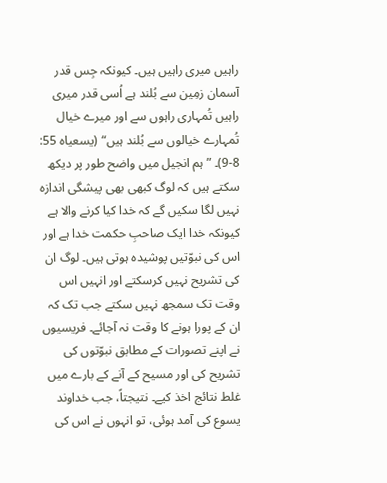راہیں میری راہیں ہیں۔ کیونکہ جِس قدر آسمان زمِین سے بُلند ہے اُسی قدر میری راہیں تُمہاری راہوں سے اور میرے خیال تُمہارے خیالوں سے بُلند ہیں“ (یسعیاہ 55: 8-9)۔ ”ہم انجیل میں واضح طور پر دیکھ سکتے ہیں کہ لوگ کبھی بھی پیشگی اندازہ نہیں لگا سکیں گے کہ خدا کیا کرنے والا ہے کیونکہ خدا ایک صاحبِ حکمت خدا ہے اور اس کی نبوّتیں پوشیدہ ہوتی ہیں۔ لوگ ان کی تشریح نہیں کرسکتے اور انہیں اس وقت تک سمجھ نہیں سکتے جب تک کہ ان کے پورا ہونے کا وقت نہ آجائے۔ فریسیوں نے اپنے تصورات کے مطابق نبوّتوں کی تشریح کی اور مسیح کے آنے کے بارے میں غلط نتائج اخذ کیے۔ نتیجتاً، جب خداوند یسوع کی آمد ہوئی، تو انہوں نے اس کی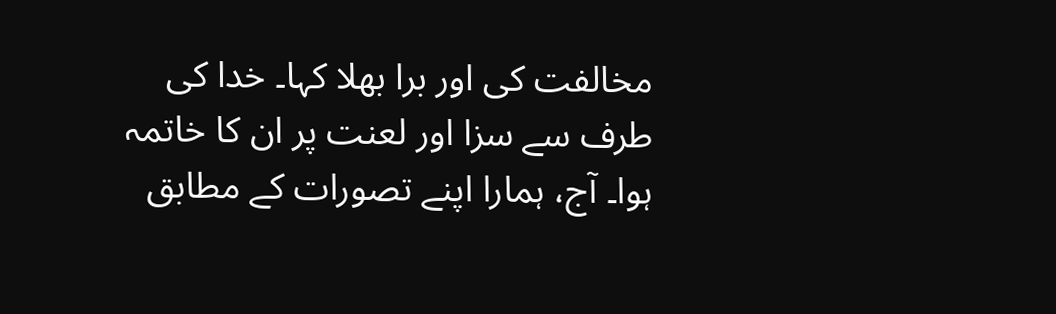مخالفت کی اور برا بھلا کہا۔ خدا کی طرف سے سزا اور لعنت پر ان کا خاتمہ ہوا۔ آج، ہمارا اپنے تصورات کے مطابق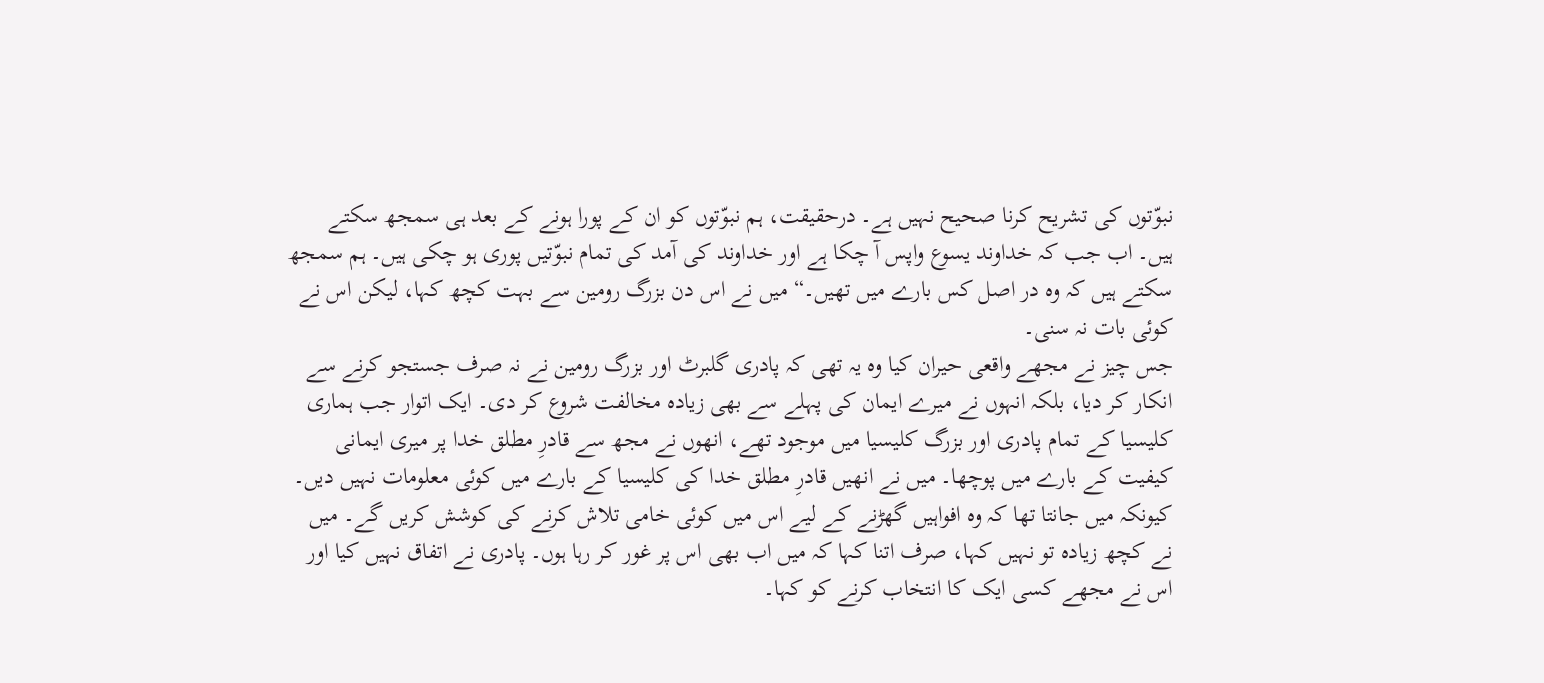نبوّتوں کی تشریح کرنا صحیح نہیں ہے۔ درحقیقت، ہم نبوّتوں کو ان کے پورا ہونے کے بعد ہی سمجھ سکتے ہیں۔ اب جب کہ خداوند یسوع واپس آ چکا ہے اور خداوند کی آمد کی تمام نبوّتیں پوری ہو چکی ہیں۔ ہم سمجھ سکتے ہیں کہ وہ در اصل کس بارے میں تھیں۔“ میں نے اس دن بزرگ رومین سے بہت کچھ کہا، لیکن اس نے کوئی بات نہ سنی۔
جس چیز نے مجھے واقعی حیران کیا وہ یہ تھی کہ پادری گلبرٹ اور بزرگ رومین نے نہ صرف جستجو کرنے سے انکار کر دیا، بلکہ انہوں نے میرے ایمان کی پہلے سے بھی زیادہ مخالفت شروع کر دی۔ ایک اتوار جب ہماری کلیسیا کے تمام پادری اور بزرگ کلیسیا میں موجود تھے، انھوں نے مجھ سے قادرِ مطلق خدا پر میری ایمانی کیفیت کے بارے میں پوچھا۔ میں نے انھیں قادرِ مطلق خدا کی کلیسیا کے بارے میں کوئی معلومات نہیں دیں۔ کیونکہ میں جانتا تھا کہ وہ افواہیں گھڑنے کے لیے اس میں کوئی خامی تلاش کرنے کی کوشش کریں گے۔ میں نے کچھ زیادہ تو نہیں کہا، صرف اتنا کہا کہ میں اب بھی اس پر غور کر رہا ہوں۔ پادری نے اتفاق نہیں کیا اور اس نے مجھے کسی ایک کا انتخاب کرنے کو کہا۔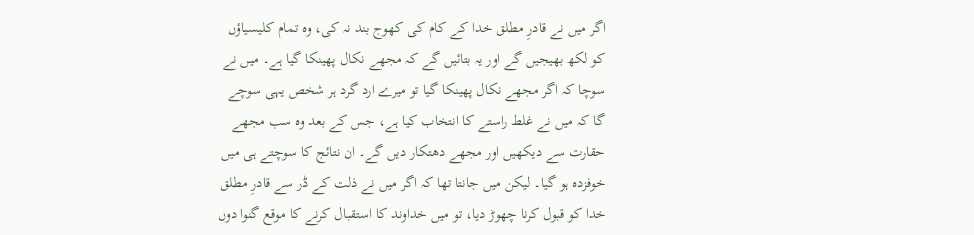اگر میں نے قادرِ مطلق خدا کے کام کی کھوج بند نہ کی، وہ تمام کلیسیاؤں کو لکھ بھیجیں گے اور یہ بتائیں گے کہ مجھے نکال پھینکا گیا ہے۔ میں نے سوچا کہ اگر مجھے نکال پھینکا گیا تو میرے ارد گرد ہر شخص یہی سوچے گا کہ میں نے غلط راستے کا انتخاب کیا ہے، جس کے بعد وہ سب مجھے حقارت سے دیکھیں اور مجھے دھتکار دیں گے۔ ان نتائج کا سوچتے ہی میں خوفزدہ ہو گیا۔ لیکن میں جانتا تھا کہ اگر میں نے ذلت کے ڈر سے قادرِ مطلق خدا کو قبول کرنا چھوڑ دیا، تو میں خداوند کا استقبال کرنے کا موقع گنوا دوں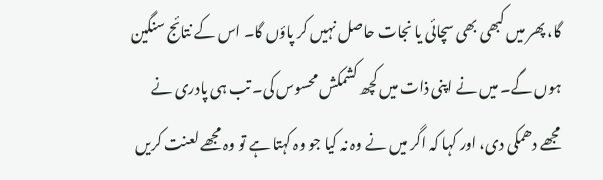گا، پھر میں کبھی بھی سچائی یا نجات حاصل نہیں کر پاؤں گا۔ اس کے نتائج سنگین ہوں گے۔ میں نے اپنی ذات میں کچھ کشمکش محسوس کی۔ تب ہی پادری نے مجھے دھمکی دی، اور کہا کہ اگر میں نے وہ نہ کیا جو وہ کہتا ہے تو وہ مجھے لعنت کریں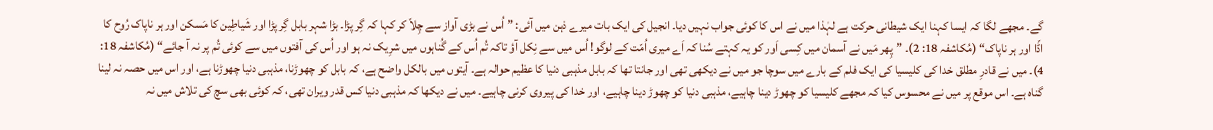گے۔ مجھے لگا کہ ایسا کہنا ایک شیطانی حرکت ہے لہٰذا میں نے اس کا کوئی جواب نہیں دیا۔ انجیل کی ایک بات میرے ذہن میں آئی: ”اُس نے بڑی آواز سے چِلاّ کر کہا کہ گِر پڑا۔ بڑا شہر بابل گِر پڑا اور شَیاطِین کا مَسکن اور ہر ناپاک رُوح کا اڈّا اور ہر ناپاک“ (مُکاشفہ 18: 2)۔ ”پِھر مَیں نے آسمان میں کِسی اَور کو یہ کہتے سُنا کہ اَے میری اُمّت کے لوگو! اُس میں سے نِکل آؤ تاکہ تُم اُس کے گُناہوں میں شرِیک نہ ہو اور اُس کی آفتوں میں سے کوئی تُم پر نہ آ جائے“ (مُکاشفہ 18: 4)۔ میں نے قادرِ مطلق خدا کی کلیسیا کی ایک فلم کے بارے میں سوچا جو میں نے دیکھی تھی اور جانتا تھا کہ بابل مذہبی دنیا کا عظیم حوالہ ہے۔ آیتوں میں بالکل واضح ہے، کہ بابل کو چھوڑنا، مذہبی دنیا چھوڑنا ہے، اور اس میں حصہ نہ لینا گناہ ہے۔ اس موقع پر میں نے محسوس کیا کہ مجھے کلیسیا کو چھوڑ دینا چاہیے، مذہبی دنیا کو چھوڑ دینا چاہیے، اور خدا کی پیروی کرنی چاہیے۔ میں نے دیکھا کہ مذہبی دنیا کس قدر ویران تھی، کہ کوئی بھی سچ کی تلاش میں نہ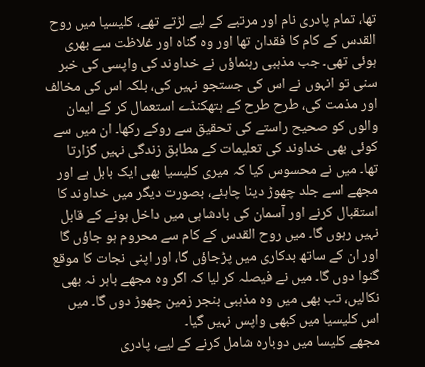تھا، تمام پادری نام اور مرتبے کے لیے لڑتے تھے، کلیسیا میں روح القدس کے کام کا فقدان تھا اور وہ گناہ اور غلاظت سے بھری ہوئی تھی۔ جب مذہبی رہنماؤں نے خداوند کی واپسی کی خبر سنی تو انہوں نے اس کی جستجو نہیں کی، بلکہ اس کی مخالف اور مذمت کی، طرح طرح کے ہتھکنڈے استعمال کر کے ایمان والوں کو صحیح راستے کی تحقیق سے روکے رکھا۔ ان میں سے کوئی بھی خداوند کی تعلیمات کے مطابق زندگی نہیں گزارتا تھا۔ میں نے محسوس کیا کہ میری کلیسیا بھی ایک بابل ہے اور مجھے اسے جلد چھوڑ دینا چاہئے، بصورت دیگر میں خداوند کا استقبال کرنے اور آسمان کی بادشاہی میں داخل ہونے کے قابل نہیں رہوں گا۔ میں روح القدس کے کام سے محروم ہو جاؤں گا اور ان کے ساتھ بدکاری میں پڑجاؤں گا، اور اپنی نجات کا موقع گنوا دوں گا۔ میں نے فیصلہ کر لیا کہ اگر وہ مجھے باہر نہ بھی نکالیں، تب بھی میں وہ مذہبی بنجر زمین چھوڑ دوں گا۔ میں اس کلیسیا میں کبھی واپس نہیں گیا۔
مجھے کلیسا میں دوبارہ شامل کرنے کے لیے، پادری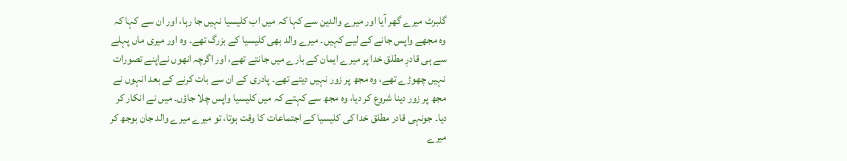گلبرٹ میرے گھر آیا اور میرے والدین سے کہا کہ میں اب کلیسیا نہیں جا رہا، اور ان سے کہا کہ وہ مجھے واپس جانے کے لیے کہیں۔ میرے والد بھی کلیسیا کے بزرگ تھے۔ وہ اور میری ماں پہلے سے ہی قادرِ مطلق خدا پر میرے ایمان کے بارے میں جانتے تھے، اور اگرچہ انھوں نےاپنے تصورات نہیں چھوڑے تھے، وہ مجھ پر زور نہیں دیتے تھے۔ پادری کے ان سے بات کرنے کے بعد انہوں نے مجھ پر زور دینا شروع کر دیا، وہ مجھ سے کہتے کہ میں کلیسیا واپس چلا جاؤں۔ میں نے انکار کر دیا۔ جونہی قادر مطلق خدا کی کلیسیا کے اجتماعات کا وقت ہوتا، تو میرے میرے والد جان بوجھ کر میرے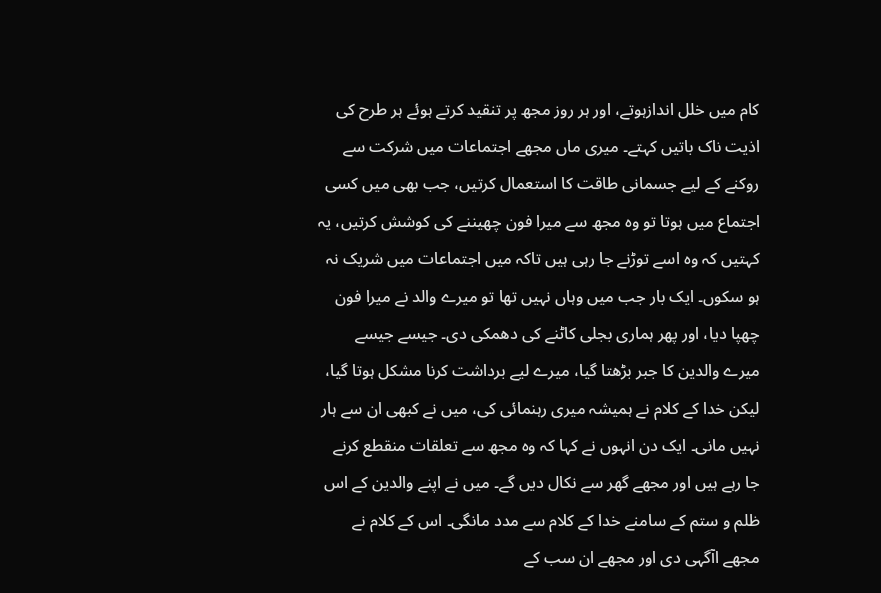کام میں خلل اندازہوتے، اور ہر روز مجھ پر تنقید کرتے ہوئے ہر طرح کی اذیت ناک باتیں کہتے۔ میری ماں مجھے اجتماعات میں شرکت سے روکنے کے لیے جسمانی طاقت کا استعمال کرتیں، جب بھی میں کسی اجتماع میں ہوتا تو وہ مجھ سے میرا فون چھیننے کی کوشش کرتیں، یہ کہتیں کہ وہ اسے توڑنے جا رہی ہیں تاکہ میں اجتماعات میں شریک نہ ہو سکوں۔ ایک بار جب میں وہاں نہیں تھا تو میرے والد نے میرا فون چھپا دیا، اور پھر ہماری بجلی کاٹنے کی دھمکی دی۔ جیسے جیسے میرے والدین کا جبر بڑھتا گیا، میرے لیے برداشت کرنا مشکل ہوتا گیا، لیکن خدا کے کلام نے ہمیشہ میری رہنمائی کی، میں نے کبھی ان سے ہار نہیں مانی۔ ایک دن انہوں نے کہا کہ وہ مجھ سے تعلقات منقطع کرنے جا رہے ہیں اور مجھے گھر سے نکال دیں گے۔ میں نے اپنے والدین کے اس ظلم و ستم کے سامنے خدا کے کلام سے مدد مانگی۔ اس کے کلام نے مجھے اآگہی دی اور مجھے ان سب کے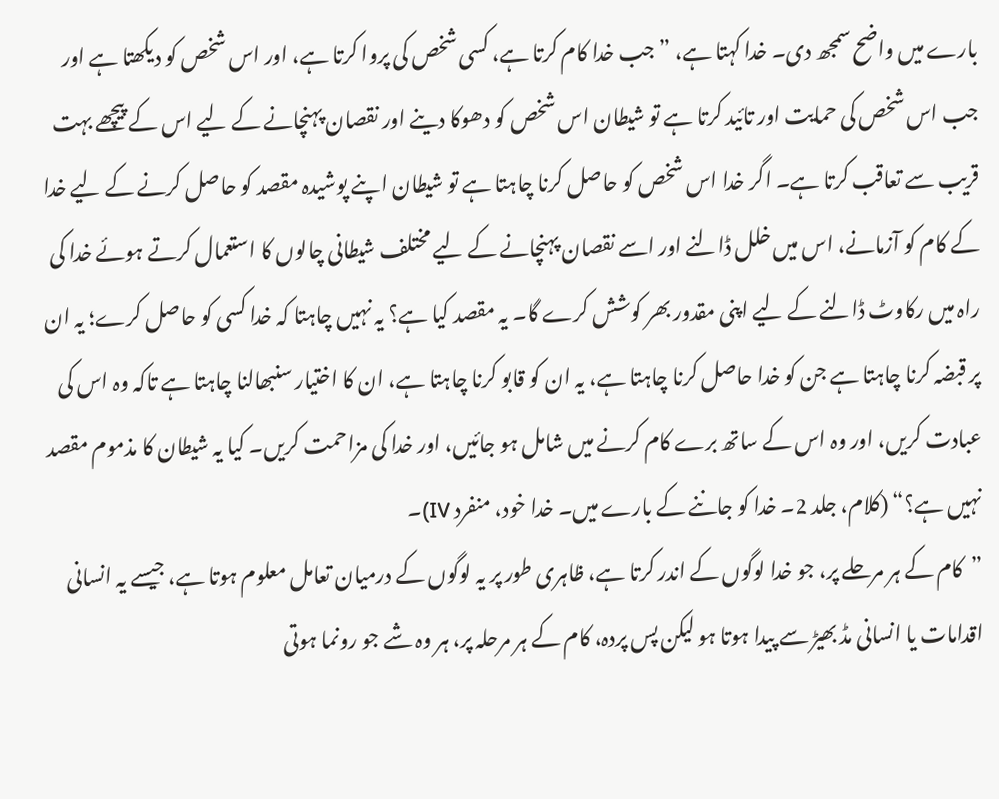بارے میں واضح سمجھ دی۔ خدا کہتا ہے، ”جب خدا کام کرتا ہے، کسی شخص کی پروا کرتا ہے، اور اس شخص کو دیکھتا ہے اور جب اس شخص کی حمایت اور تائید کرتا ہے تو شیطان اس شخص کو دھوکا دینے اور نقصان پہنچانے کے لیے اس کے پیچھے بہت قریب سے تعاقب کرتا ہے۔ اگر خدا اس شخص کو حاصل کرنا چاہتا ہے تو شیطان اپنے پوشیدہ مقصد کو حاصل کرنے کے لیے خدا کے کام کو آزمانے، اس میں خلل ڈالنے اور اسے نقصان پہنچانے کے لیے مختلف شیطانی چالوں کا استعمال کرتے ہوئے خدا کی راہ میں رکاوٹ ڈالنے کے لیے اپنی مقدور بھر کوشش کرے گا۔ یہ مقصد کیا ہے؟ یہ نہیں چاہتا کہ خدا کسی کو حاصل کرے؛ یہ ان پر قبضہ کرنا چاہتا ہے جن کو خدا حاصل کرنا چاہتا ہے، یہ ان کو قابو کرنا چاہتا ہے، ان کا اختیار سنبھالنا چاہتا ہے تاکہ وہ اس کی عبادت کریں، اور وہ اس کے ساتھ برے کام کرنے میں شامل ہو جائیں، اور خدا کی مزاحمت کریں۔ کیا یہ شیطان کا مذموم مقصد نہیں ہے؟“ (کلام، جلد 2۔ خدا کو جاننے کے بارے میں۔ خدا خود، منفرد IV)۔
”کام کے ہر مرحلے پر، جو خدا لوگوں کے اندر کرتا ہے، ظاہری طور پر یہ لوگوں کے درمیان تعامل معلوم ہوتا ہے، جیسے یہ انسانی اقدامات یا انسانی مڈ بھیڑ سے پیدا ہوتا ہو لیکن پس پردہ، کام کے ہر مرحلہ پر، ہر وہ شے جو رونما ہوتی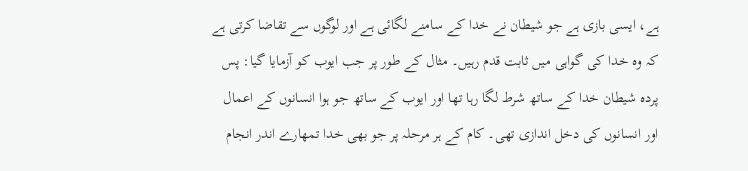ہے، ایسی بازی ہے جو شیطان نے خدا کے سامنے لگائی ہے اور لوگوں سے تقاضا کرتی ہے کہ وہ خدا کی گواہی میں ثابت قدم رہیں۔ مثال کے طور پر جب ایوب کو آزمایا گیا: پس پردہ شیطان خدا کے ساتھ شرط لگا رہا تھا اور ایوب کے ساتھ جو ہوا انسانوں کے اعمال اور انسانوں کی دخل اندازی تھی۔ کام کے ہر مرحلہ پر جو بھی خدا تمھارے اندر انجام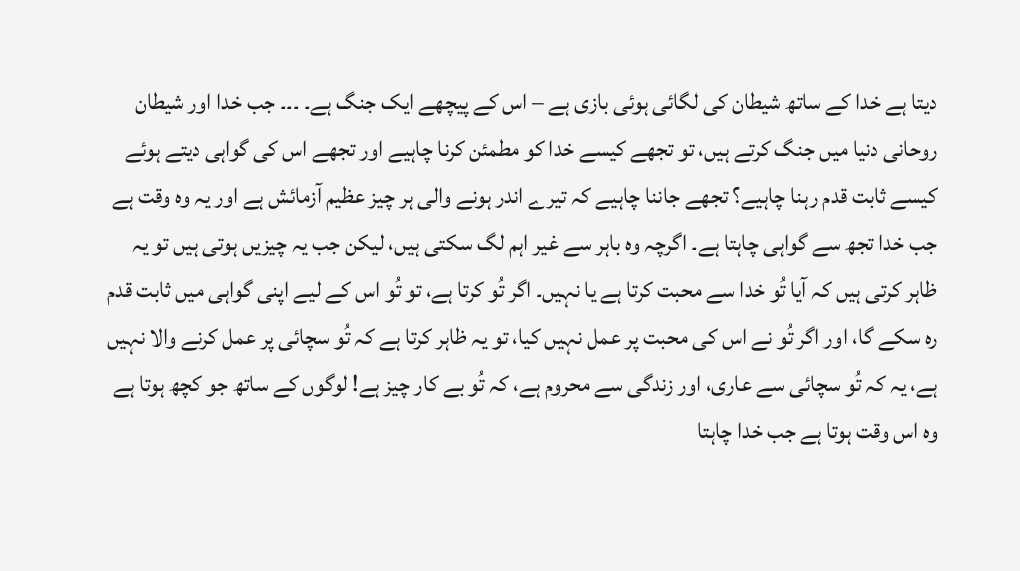دیتا ہے خدا کے ساتھ شیطان کی لگائی ہوئی بازی ہے – اس کے پیچھے ایک جنگ ہے۔ ۔۔۔ جب خدا اور شیطان روحانی دنیا میں جنگ کرتے ہیں، تو تجھے کیسے خدا کو مطمئن کرنا چاہیے اور تجھے اس کی گواہی دیتے ہوئے کیسے ثابت قدم رہنا چاہیے؟ تجھے جاننا چاہیے کہ تیرے اندر ہونے والی ہر چیز عظیم آزمائش ہے اور یہ وہ وقت ہے جب خدا تجھ سے گواہی چاہتا ہے۔ اگرچہ وہ باہر سے غیر اہم لگ سکتی ہیں، لیکن جب یہ چیزیں ہوتی ہیں تو یہ ظاہر کرتی ہیں کہ آیا تُو خدا سے محبت کرتا ہے یا نہیں۔ اگر تُو کرتا ہے، تو تُو اس کے لیے اپنی گواہی میں ثابت قدم رہ سکے گا، اور اگر تُو نے اس کی محبت پر عمل نہیں کیا، تو یہ ظاہر کرتا ہے کہ تُو سچائی پر عمل کرنے والا نہیں ہے، یہ کہ تُو سچائی سے عاری، اور زندگی سے محروم ہے، کہ تُو بے کار چیز ہے! لوگوں کے ساتھ جو کچھ ہوتا ہے وہ اس وقت ہوتا ہے جب خدا چاہتا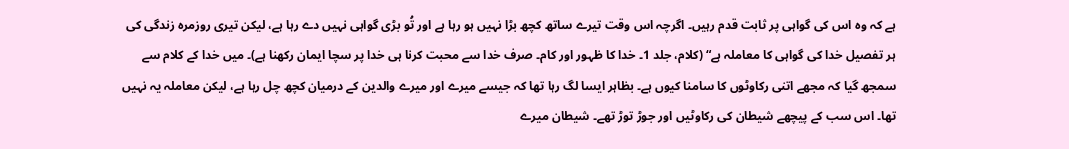ہے کہ وہ اس کی گواہی پر ثابت قدم رہیں۔ اگرچہ اس وقت تیرے ساتھ کچھ بڑا نہیں ہو رہا ہے اور تُو بڑی گواہی نہیں دے رہا ہے، لیکن تیری روزمرہ زندگی کی ہر تفصیل خدا کی گواہی کا معاملہ ہے“ (کلام، جلد 1۔ خدا کا ظہور اور کام۔ صرف خدا سے محبت کرنا ہی خدا پر سچا ایمان رکھنا ہے)۔ میں خدا کے کلام سے سمجھ گیا کہ مجھے اتنی رکاوٹوں کا سامنا کیوں ہے۔ بظاہر ایسا لگ رہا تھا کہ جیسے میرے اور میرے والدین کے درمیان کچھ چل رہا ہے، لیکن معاملہ یہ نہیں تھا۔ اس سب کے پیچھے شیطان کی رکاوٹیں اور جوڑ توڑ تھے۔ شیطان میرے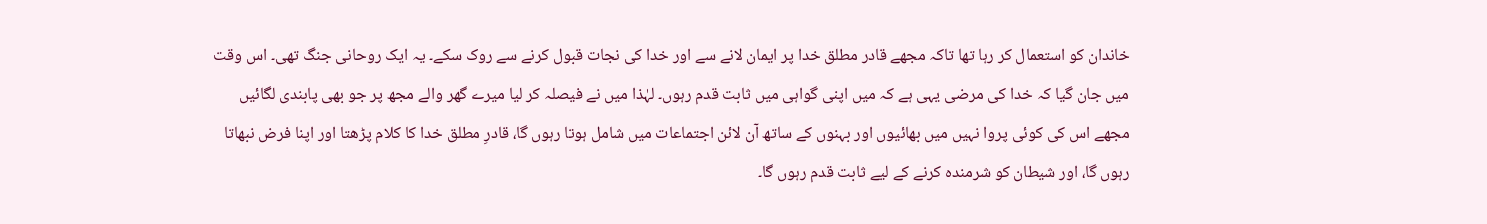خاندان کو استعمال کر رہا تھا تاکہ مجھے قادر مطلق خدا پر ایمان لانے سے اور خدا کی نجات قبول کرنے سے روک سکے۔ یہ ایک روحانی جنگ تھی۔ اس وقت میں جان گیا کہ خدا کی مرضی یہی ہے کہ میں اپنی گواہی میں ثابت قدم رہوں۔ لہٰذا میں نے فیصلہ کر لیا میرے گھر والے مجھ پر جو بھی پابندی لگائیں مجھے اس کی کوئی پروا نہیں میں بھائیوں اور بہنوں کے ساتھ آن لائن اجتماعات میں شامل ہوتا رہوں گا، قادرِ مطلق خدا کا کلام پڑھتا اور اپنا فرض نبھاتا رہوں گا، اور شیطان کو شرمندہ کرنے کے لیے ثابت قدم رہوں گا۔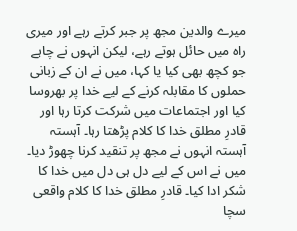میرے والدین مجھ پر جبر کرتے رہے اور میری راہ میں حائل ہوتے رہے، لیکن انہوں نے چاہے جو کچھ بھی کیا یا کہا، میں نے ان کے زبانی حملوں کا مقابلہ کرنے کے لیے خدا پر بھروسا کیا اور اجتماعات میں شرکت کرتا رہا اور قادرِ مطلق خدا کا کلام پڑھتا رہا۔ آہستہ آہستہ انہوں نے مجھ پر تنقید کرنا چھوڑ دیا۔ میں نے اس کے لیے دل ہی دل میں خدا کا شکر ادا کیا۔ قادرِ مطلق خدا کا کلام واقعی سچا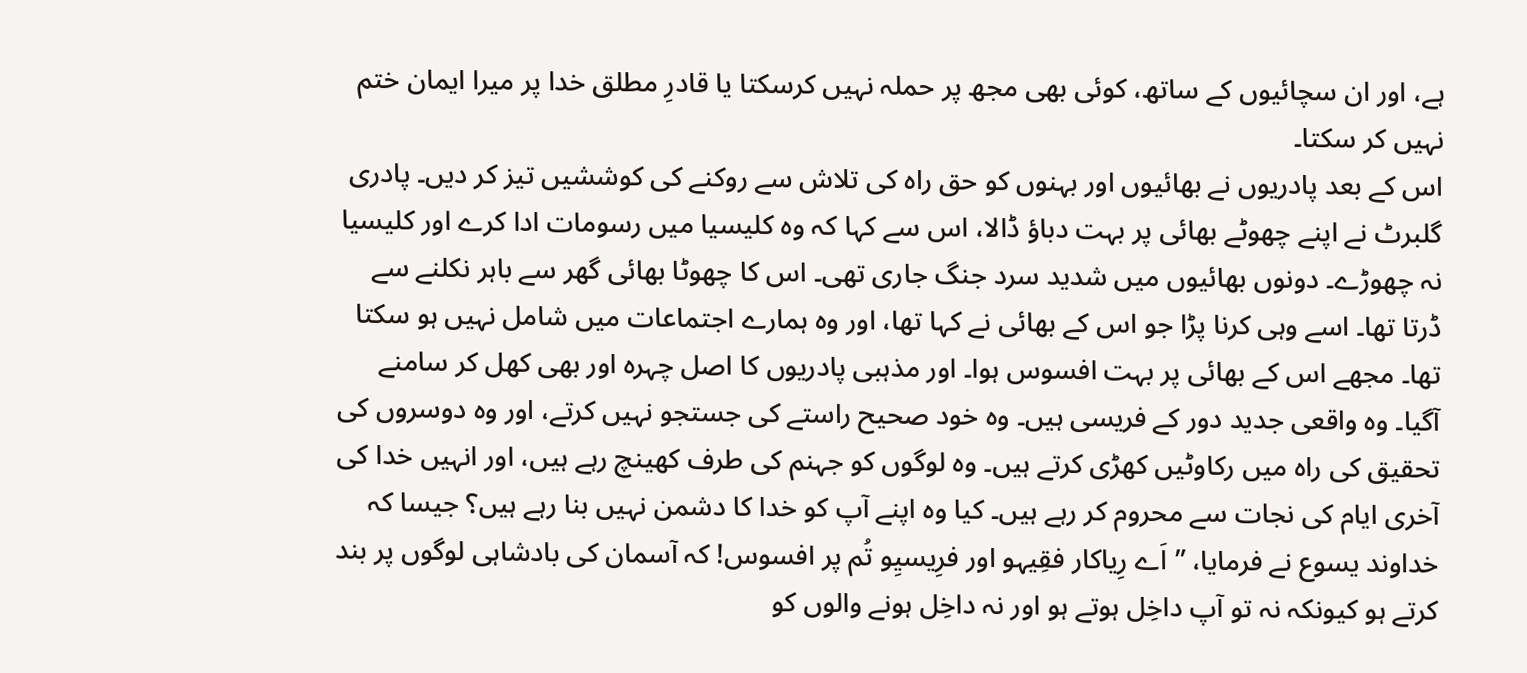ہے، اور ان سچائیوں کے ساتھ، کوئی بھی مجھ پر حملہ نہیں کرسکتا یا قادرِ مطلق خدا پر میرا ایمان ختم نہیں کر سکتا۔
اس کے بعد پادریوں نے بھائیوں اور بہنوں کو حق راہ کی تلاش سے روکنے کی کوششیں تیز کر دیں۔ پادری گلبرٹ نے اپنے چھوٹے بھائی پر بہت دباؤ ڈالا، اس سے کہا کہ وہ کلیسیا میں رسومات ادا کرے اور کلیسیا نہ چھوڑے۔ دونوں بھائیوں میں شدید سرد جنگ جاری تھی۔ اس کا چھوٹا بھائی گھر سے باہر نکلنے سے ڈرتا تھا۔ اسے وہی کرنا پڑا جو اس کے بھائی نے کہا تھا، اور وہ ہمارے اجتماعات میں شامل نہیں ہو سکتا تھا۔ مجھے اس کے بھائی پر بہت افسوس ہوا۔ اور مذہبی پادریوں کا اصل چہرہ اور بھی کھل کر سامنے آگیا۔ وہ واقعی جدید دور کے فریسی ہیں۔ وہ خود صحیح راستے کی جستجو نہیں کرتے، اور وہ دوسروں کی تحقیق کی راہ میں رکاوٹیں کھڑی کرتے ہیں۔ وہ لوگوں کو جہنم کی طرف کھینچ رہے ہیں، اور انہیں خدا کی آخری ایام کی نجات سے محروم کر رہے ہیں۔ کیا وہ اپنے آپ کو خدا کا دشمن نہیں بنا رہے ہیں؟ جیسا کہ خداوند یسوع نے فرمایا، ”اَے رِیاکار فقِیہو اور فرِیسیِو تُم پر افسوس! کہ آسمان کی بادشاہی لوگوں پر بند کرتے ہو کیونکہ نہ تو آپ داخِل ہوتے ہو اور نہ داخِل ہونے والوں کو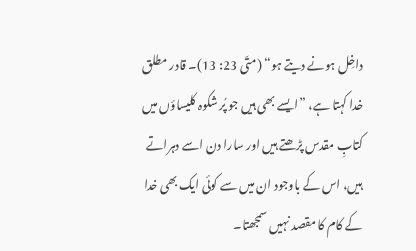داخِل ہونے دیتے ہو“ (متّی 23: 13)۔ قادر مطلق خدا کہتا ہے، ”ایسے بھی ہیں جو پُر شکوہ کلیساؤں میں کتابِ مقدس پڑھتے ہیں اور سارا دن اسے دہراتے ہیں، اس کے باوجود ان میں سے کوئی ایک بھی خدا کے کام کا مقصد نہیں سمجھتا۔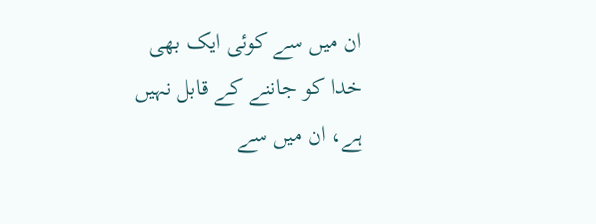ان میں سے کوئی ایک بھی خدا کو جاننے کے قابل نہیں ہے، ان میں سے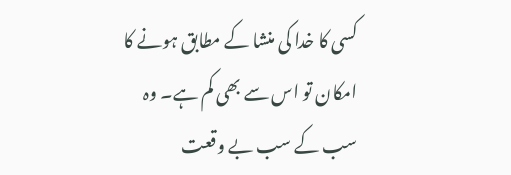کسی کا خدا کی منشا کے مطابق ہونے کا امکان تو اس سے بھی کم ہے۔ وہ سب کے سب بے وقعت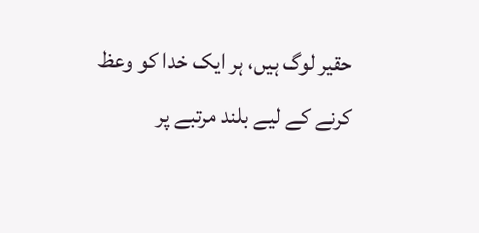حقیر لوگ ہیں، ہر ایک خدا کو وعظ کرنے کے لیے بلند مرتبے پر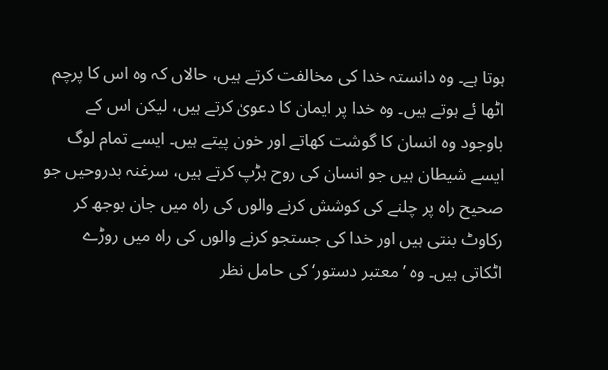ہوتا ہے۔ وہ دانستہ خدا کی مخالفت کرتے ہیں، حالاں کہ وہ اس کا پرچم اٹھا ئے ہوتے ہیں۔ وہ خدا پر ایمان کا دعویٰ کرتے ہیں، لیکن اس کے باوجود وہ انسان کا گوشت کھاتے اور خون پیتے ہیں۔ ایسے تمام لوگ ایسے شیطان ہیں جو انسان کی روح ہڑپ کرتے ہیں، سرغنہ بدروحیں جو صحیح راہ پر چلنے کی کوشش کرنے والوں کی راہ میں جان بوجھ کر رکاوٹ بنتی ہیں اور خدا کی جستجو کرنے والوں کی راہ میں روڑے اٹکاتی ہیں۔ وہ ’معتبر دستور‘ کی حامل نظر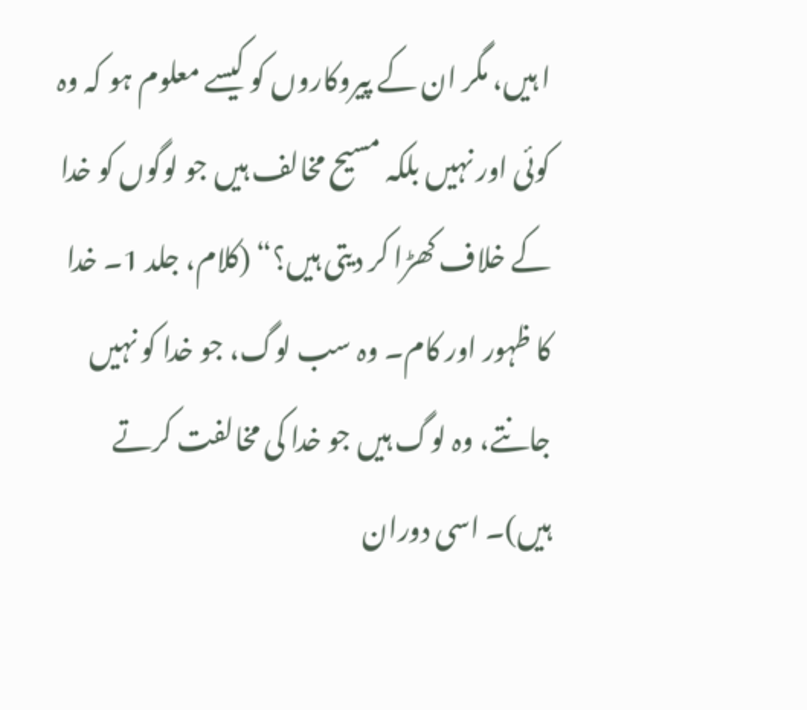ا ہیں، مگر ان کے پیروکاروں کو کیسے معلوم ہو کہ وہ کوئی اور نہیں بلکہ مسیح مخالف ہیں جو لوگوں کو خدا کے خلاف کھڑا کر دیتی ہیں؟“ (کلام، جلد 1۔ خدا کا ظہور اور کام۔ وہ سب لوگ، جو خدا کو نہیں جانتے، وہ لوگ ہیں جو خدا کی مخالفت کرتے ہیں)۔ اسی دوران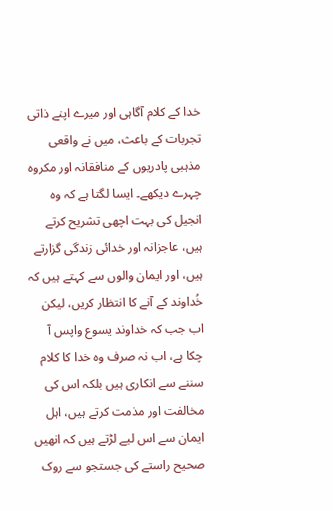خدا کے کلام آگاہی اور میرے اپنے ذاتی تجربات کے باعث، میں نے واقعی مذہبی پادریوں کے منافقانہ اور مکروہ چہرے دیکھے۔ ایسا لگتا ہے کہ وہ انجیل کی بہت اچھی تشریح کرتے ہیں، عاجزانہ اور خدائی زندگی گزارتے ہیں، اور ایمان والوں سے کہتے ہیں کہ خُداوند کے آنے کا انتظار کریں، لیکن اب جب کہ خداوند یسوع واپس آ چکا ہے، اب نہ صرف وہ خدا کا کلام سننے سے انکاری ہیں بلکہ اس کی مخالفت اور مذمت کرتے ہیں، اہل ایمان سے اس لیے لڑتے ہیں کہ انھیں صحیح راستے کی جستجو سے روک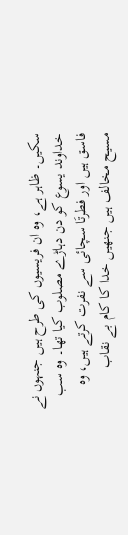سکیں۔ ظاہر ہے، وہ ان فریسیوں کی طرح ہیں جنہوں نے خداوند یسوع کو دن دہاڑے مصلوب کیا تھا۔ وہ سب فاسق ہیں اور فطرتَا سچائی سے نفرت کرتے ہیں، وہ مسیح مخالف ہیں جنھیں خدا کا کام بے نقاب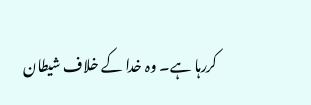کررہا ہے۔ وہ خدا کے خلاف شیطان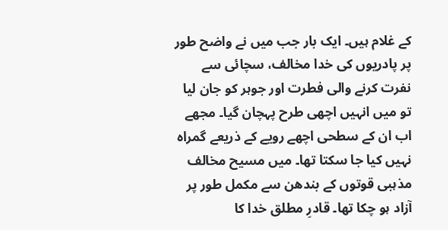کے غلام ہیں۔ ایک بار جب میں نے واضح طور پر پادریوں کی خدا مخالف، سچائی سے نفرت کرنے والی فطرت اور جوہر کو جان لیا تو میں انہیں اچھی طرح پہچان گیا۔ مجھے اب ان کے سطحی اچھے رویے کے ذریعے گمراہ نہیں کیا جا سکتا تھا۔ میں مسیح مخالف مذہبی قوتوں کے بندھن سے مکمل طور پر آزاد ہو چکا تھا۔ قادرِ مطلق خدا کا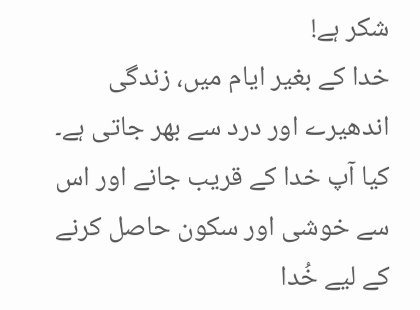شکر ہے!
خدا کے بغیر ایام میں، زندگی اندھیرے اور درد سے بھر جاتی ہے۔ کیا آپ خدا کے قریب جانے اور اس سے خوشی اور سکون حاصل کرنے کے لیے خُدا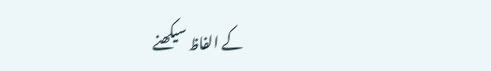کے الفاظ سیکھنے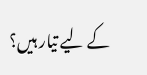کے لیے تیار ہیں؟